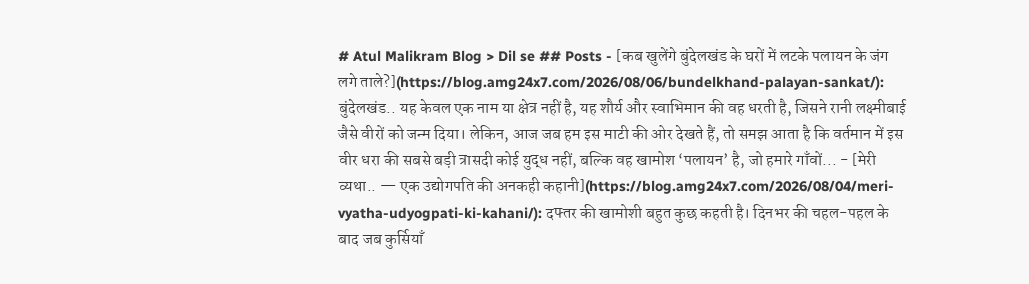# Atul Malikram Blog > Dil se ## Posts - [कब खुलेंगे बुंदेलखंड के घरों में लटके पलायन के जंग लगे ताले?](https://blog.amg24x7.com/2026/08/06/bundelkhand-palayan-sankat/): बुंदेलखंड.. यह केवल एक नाम या क्षेत्र नहीं है, यह शौर्य और स्वाभिमान की वह धरती है, जिसने रानी लक्ष्मीबाई जैसे वीरों को जन्म दिया। लेकिन, आज जब हम इस माटी की ओर देखते हैं, तो समझ आता है कि वर्तमान में इस वीर धरा की सबसे बड़ी त्रासदी कोई युद्ध नहीं, बल्कि वह खामोश ‘पलायन’ है, जो हमारे गाँवों... - [मेरी व्यथा.. — एक उद्योगपति की अनकही कहानी](https://blog.amg24x7.com/2026/08/04/meri-vyatha-udyogpati-ki-kahani/): दफ्तर की खामोशी बहुत कुछ कहती है। दिनभर की चहल-पहल के बाद जब कुर्सियाँ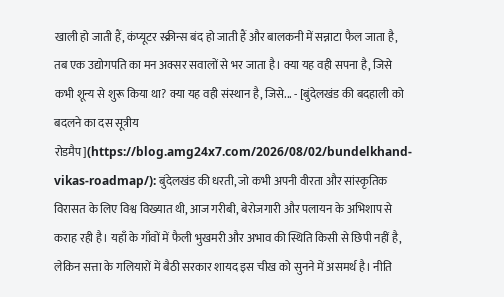खाली हो जाती हैं, कंप्यूटर स्क्रीन्स बंद हो जाती हैं और बालकनी में सन्नाटा फैल जाता है, तब एक उद्योगपति का मन अक्सर सवालों से भर जाता है। क्या यह वही सपना है, जिसे कभी शून्य से शुरू किया था? क्या यह वही संस्थान है, जिसे... - [बुंदेलखंड की बदहाली को बदलने का दस सूत्रीय रोडमैप](https://blog.amg24x7.com/2026/08/02/bundelkhand-vikas-roadmap/): बुंदेलखंड की धरती, जो कभी अपनी वीरता और सांस्कृतिक विरासत के लिए विश्व विख्यात थी, आज गरीबी, बेरोजगारी और पलायन के अभिशाप से कराह रही है। यहाँ के गाँवों में फैली भुखमरी और अभाव की स्थिति किसी से छिपी नहीं है, लेकिन सत्ता के गलियारों में बैठी सरकार शायद इस चीख को सुनने में असमर्थ है। नीति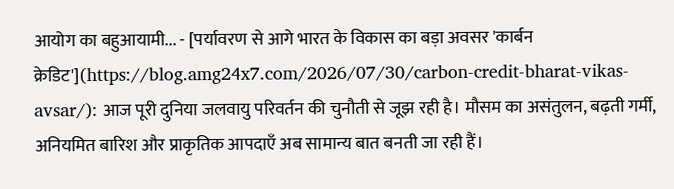आयोग का बहुआयामी... - [पर्यावरण से आगे भारत के विकास का बड़ा अवसर 'कार्बन क्रेडिट'](https://blog.amg24x7.com/2026/07/30/carbon-credit-bharat-vikas-avsar/): आज पूरी दुनिया जलवायु परिवर्तन की चुनौती से जूझ रही है। मौसम का असंतुलन, बढ़ती गर्मी, अनियमित बारिश और प्राकृतिक आपदाएँ अब सामान्य बात बनती जा रही हैं।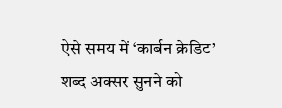ऐसे समय में ‘कार्बन क्रेडिट’ शब्द अक्सर सुनने को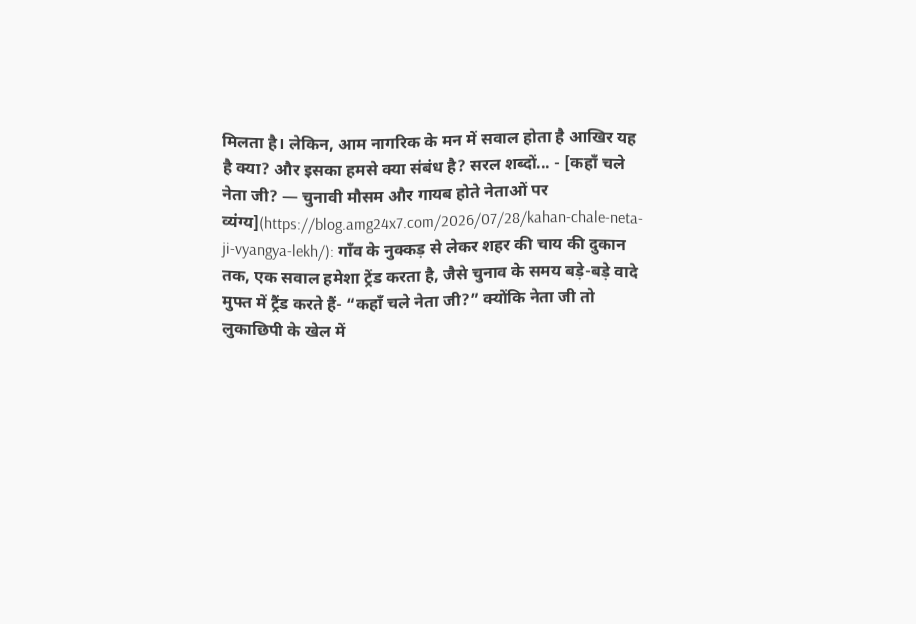मिलता है। लेकिन, आम नागरिक के मन में सवाल होता है आखिर यह है क्या? और इसका हमसे क्या संबंध है? सरल शब्दों... - [कहाँ चले नेता जी? — चुनावी मौसम और गायब होते नेताओं पर व्यंग्य](https://blog.amg24x7.com/2026/07/28/kahan-chale-neta-ji-vyangya-lekh/): गाँव के नुक्कड़ से लेकर शहर की चाय की दुकान तक, एक सवाल हमेशा ट्रेंड करता है, जैसे चुनाव के समय बड़े-बड़े वादे मुफ्त में ट्रैंड करते हैं- “कहाँ चले नेता जी?” क्योंकि नेता जी तो लुकाछिपी के खेल में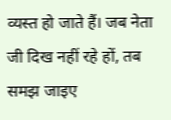व्यस्त हो जाते हैं। जब नेता जी दिख नहीं रहे हों, तब समझ जाइए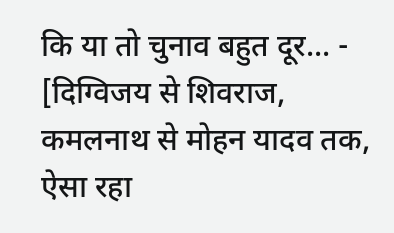कि या तो चुनाव बहुत दूर... - [दिग्विजय से शिवराज, कमलनाथ से मोहन यादव तक, ऐसा रहा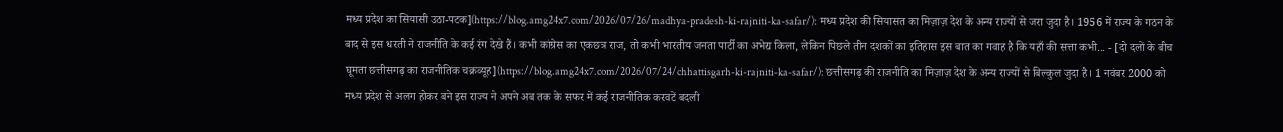मध्य प्रदेश का सियासी उठा-पटक](https://blog.amg24x7.com/2026/07/26/madhya-pradesh-ki-rajniti-ka-safar/): मध्य प्रदेश की सियासत का मिज़ाज़ देश के अन्य राज्यों से जरा जुदा है। 1956 में राज्य के गठन के बाद से इस धरती ने राजनीति के कई रंग देखे हैं। कभी कांग्रेस का एकछत्र राज, तो कभी भारतीय जनता पार्टी का अभेद्य किला, लेकिन पिछले तीन दशकों का इतिहास इस बात का गवाह है कि यहाँ की सत्ता कभी... - [दो दलों के बीच घूमता छत्तीसगढ़ का राजनीतिक चक्रव्यूह](https://blog.amg24x7.com/2026/07/24/chhattisgarh-ki-rajniti-ka-safar/): छत्तीसगढ़ की राजनीति का मिज़ाज़ देश के अन्य राज्यों से बिल्कुल जुदा है। 1 नवंबर 2000 को मध्य प्रदेश से अलग होकर बने इस राज्य ने अपने अब तक के सफर में कई राजनीतिक करवटें बदली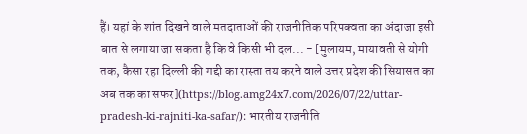हैं। यहां के शांत दिखने वाले मतदाताओं की राजनीतिक परिपक्वता का अंदाजा इसी बात से लगाया जा सकता है कि वे किसी भी दल... - [मुलायम, मायावती से योगी तक, कैसा रहा दिल्ली की गद्दी का रास्ता तय करने वाले उत्तर प्रदेश की सियासत का अब तक का सफर](https://blog.amg24x7.com/2026/07/22/uttar-pradesh-ki-rajniti-ka-safar/): भारतीय राजनीति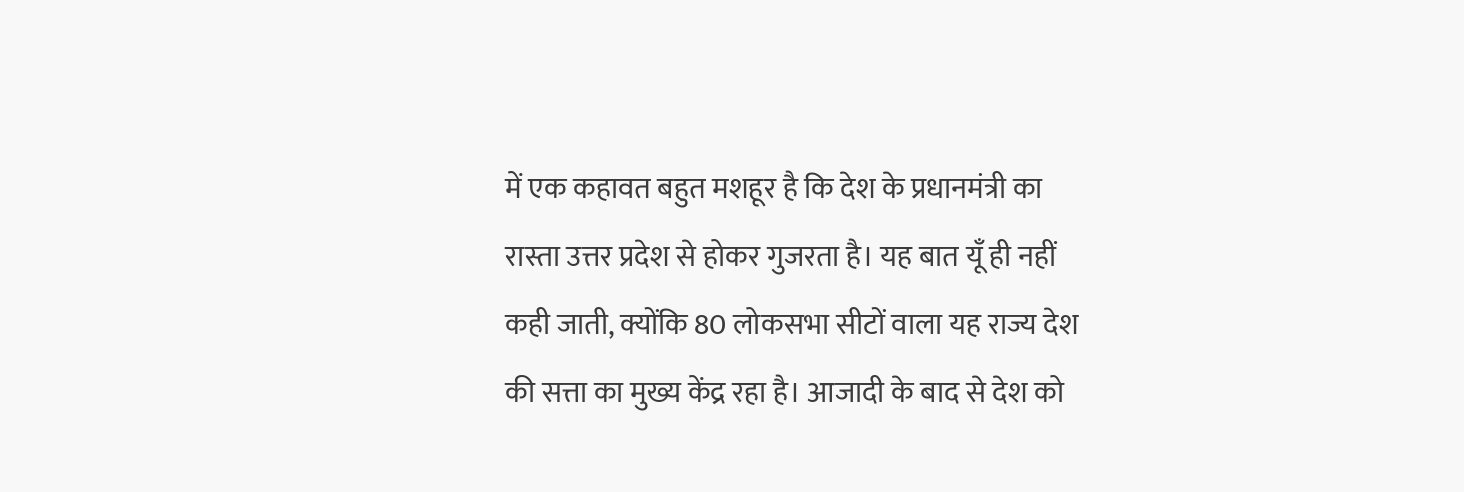में एक कहावत बहुत मशहूर है कि देश के प्रधानमंत्री का रास्ता उत्तर प्रदेश से होकर गुजरता है। यह बात यूँ ही नहीं कही जाती, क्योंकि 80 लोकसभा सीटों वाला यह राज्य देश की सत्ता का मुख्य केंद्र रहा है। आजादी के बाद से देश को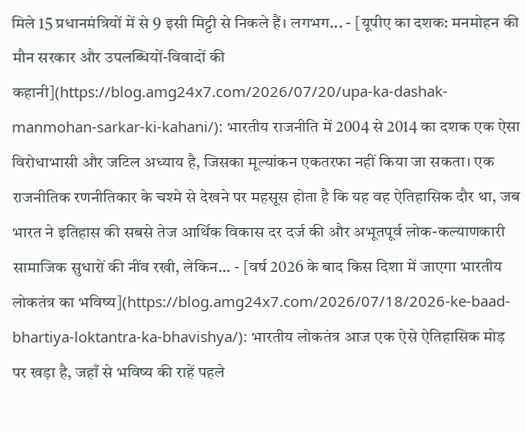मिले 15 प्रधानमंत्रियों में से 9 इसी मिट्टी से निकले हैं। लगभग... - [यूपीए का दशक: मनमोहन की मौन सरकार और उपलब्धियों-विवादों की कहानी](https://blog.amg24x7.com/2026/07/20/upa-ka-dashak-manmohan-sarkar-ki-kahani/): भारतीय राजनीति में 2004 से 2014 का दशक एक ऐसा विरोधाभासी और जटिल अध्याय है, जिसका मूल्यांकन एकतरफा नहीं किया जा सकता। एक राजनीतिक रणनीतिकार के चश्मे से देखने पर महसूस होता है कि यह वह ऐतिहासिक दौर था, जब भारत ने इतिहास की सबसे तेज आर्थिक विकास दर दर्ज की और अभूतपूर्व लोक-कल्याणकारी सामाजिक सुधारों की नींव रखी, लेकिन... - [वर्ष 2026 के बाद किस दिशा में जाएगा भारतीय लोकतंत्र का भविष्य](https://blog.amg24x7.com/2026/07/18/2026-ke-baad-bhartiya-loktantra-ka-bhavishya/): भारतीय लोकतंत्र आज एक ऐसे ऐतिहासिक मोड़ पर खड़ा है, जहाँ से भविष्य की राहें पहले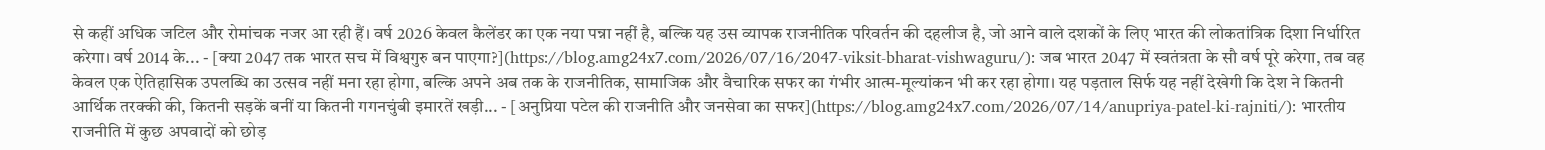से कहीं अधिक जटिल और रोमांचक नजर आ रही हैं। वर्ष 2026 केवल कैलेंडर का एक नया पन्ना नहीं है, बल्कि यह उस व्यापक राजनीतिक परिवर्तन की दहलीज है, जो आने वाले दशकों के लिए भारत की लोकतांत्रिक दिशा निर्धारित करेगा। वर्ष 2014 के... - [क्या 2047 तक भारत सच में विश्वगुरु बन पाएगा?](https://blog.amg24x7.com/2026/07/16/2047-viksit-bharat-vishwaguru/): जब भारत 2047 में स्वतंत्रता के सौ वर्ष पूरे करेगा, तब वह केवल एक ऐतिहासिक उपलब्धि का उत्सव नहीं मना रहा होगा, बल्कि अपने अब तक के राजनीतिक, सामाजिक और वैचारिक सफर का गंभीर आत्म-मूल्यांकन भी कर रहा होगा। यह पड़ताल सिर्फ यह नहीं देखेगी कि देश ने कितनी आर्थिक तरक्की की, कितनी सड़कें बनीं या कितनी गगनचुंबी इमारतें खड़ी... - [अनुप्रिया पटेल की राजनीति और जनसेवा का सफर](https://blog.amg24x7.com/2026/07/14/anupriya-patel-ki-rajniti/): भारतीय राजनीति में कुछ अपवादों को छोड़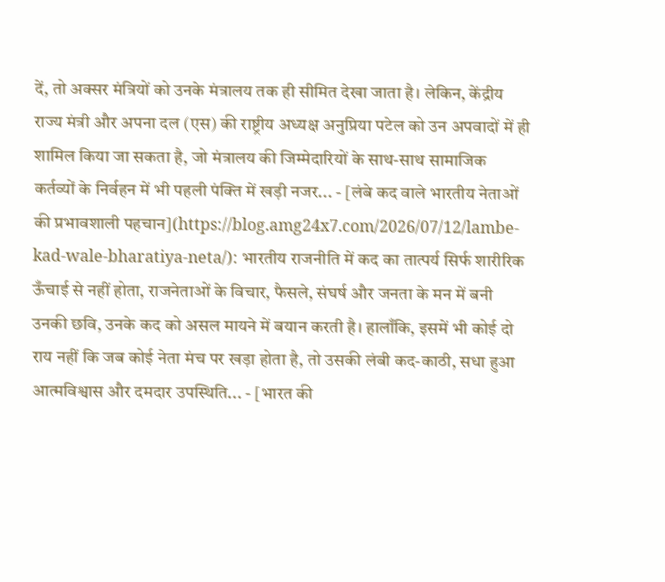दें, तो अक्सर मंत्रियों को उनके मंत्रालय तक ही सीमित देखा जाता है। लेकिन, केंद्रीय राज्य मंत्री और अपना दल (एस) की राष्ट्रीय अध्यक्ष अनुप्रिया पटेल को उन अपवादों में ही शामिल किया जा सकता है, जो मंत्रालय की जिम्मेदारियों के साथ-साथ सामाजिक कर्तव्यों के निर्वहन में भी पहली पंक्ति में खड़ी नजर... - [लंबे कद वाले भारतीय नेताओं की प्रभावशाली पहचान](https://blog.amg24x7.com/2026/07/12/lambe-kad-wale-bharatiya-neta/): भारतीय राजनीति में कद का तात्पर्य सिर्फ शारीरिक ऊँचाई से नहीं होता, राजनेताओं के विचार, फैसले, संघर्ष और जनता के मन में बनी उनकी छवि, उनके कद को असल मायने में बयान करती है। हालाँकि, इसमें भी कोई दो राय नहीं कि जब कोई नेता मंच पर खड़ा होता है, तो उसकी लंबी कद-काठी, सधा हुआ आत्मविश्वास और दमदार उपस्थिति... - [भारत की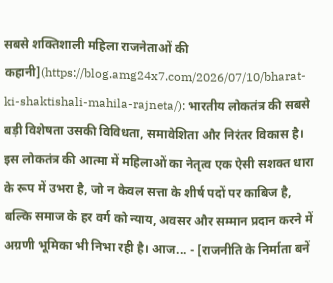सबसे शक्तिशाली महिला राजनेताओं की कहानी](https://blog.amg24x7.com/2026/07/10/bharat-ki-shaktishali-mahila-rajneta/): भारतीय लोकतंत्र की सबसे बड़ी विशेषता उसकी विविधता, समावेशिता और निरंतर विकास है। इस लोकतंत्र की आत्मा में महिलाओं का नेतृत्व एक ऐसी सशक्त धारा के रूप में उभरा है, जो न केवल सत्ता के शीर्ष पदों पर काबिज है, बल्कि समाज के हर वर्ग को न्याय, अवसर और सम्मान प्रदान करने में अग्रणी भूमिका भी निभा रही है। आज... - [राजनीति के निर्माता बनें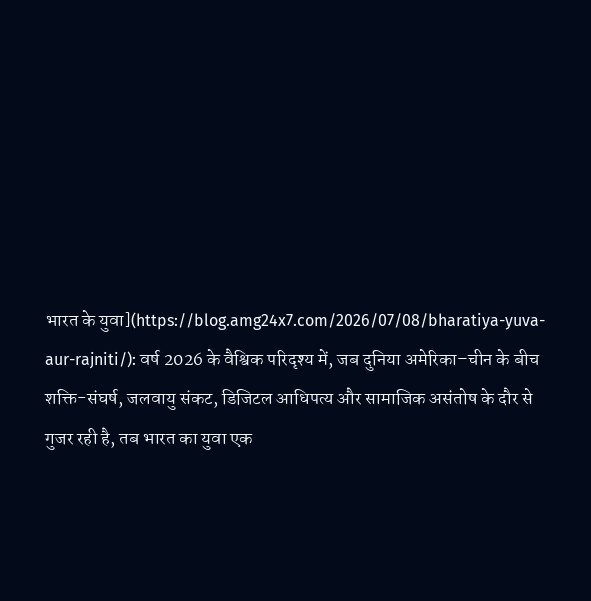भारत के युवा](https://blog.amg24x7.com/2026/07/08/bharatiya-yuva-aur-rajniti/): वर्ष 2026 के वैश्विक परिदृश्य में, जब दुनिया अमेरिका–चीन के बीच शक्ति-संघर्ष, जलवायु संकट, डिजिटल आधिपत्य और सामाजिक असंतोष के दौर से गुजर रही है, तब भारत का युवा एक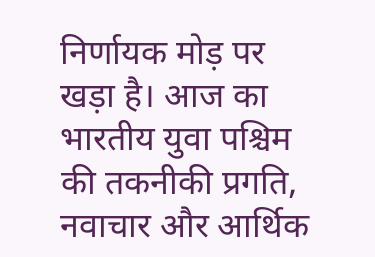निर्णायक मोड़ पर खड़ा है। आज का भारतीय युवा पश्चिम की तकनीकी प्रगति, नवाचार और आर्थिक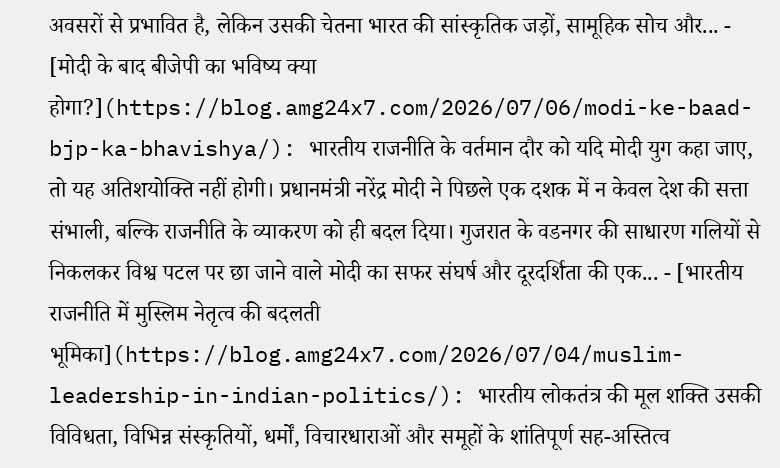अवसरों से प्रभावित है, लेकिन उसकी चेतना भारत की सांस्कृतिक जड़ों, सामूहिक सोच और... - [मोदी के बाद बीजेपी का भविष्य क्या होगा?](https://blog.amg24x7.com/2026/07/06/modi-ke-baad-bjp-ka-bhavishya/): भारतीय राजनीति के वर्तमान दौर को यदि मोदी युग कहा जाए, तो यह अतिशयोक्ति नहीं होगी। प्रधानमंत्री नरेंद्र मोदी ने पिछले एक दशक में न केवल देश की सत्ता संभाली, बल्कि राजनीति के व्याकरण को ही बदल दिया। गुजरात के वडनगर की साधारण गलियों से निकलकर विश्व पटल पर छा जाने वाले मोदी का सफर संघर्ष और दूरदर्शिता की एक... - [भारतीय राजनीति में मुस्लिम नेतृत्व की बदलती भूमिका](https://blog.amg24x7.com/2026/07/04/muslim-leadership-in-indian-politics/): भारतीय लोकतंत्र की मूल शक्ति उसकी विविधता, विभिन्न संस्कृतियों, धर्मों, विचारधाराओं और समूहों के शांतिपूर्ण सह-अस्तित्व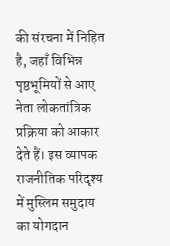की संरचना में निहित है, जहाँ विभिन्न पृष्ठभूमियों से आए नेता लोकतांत्रिक प्रक्रिया को आकार देते हैं। इस व्यापक राजनीतिक परिदृश्य में मुस्लिम समुदाय का योगदान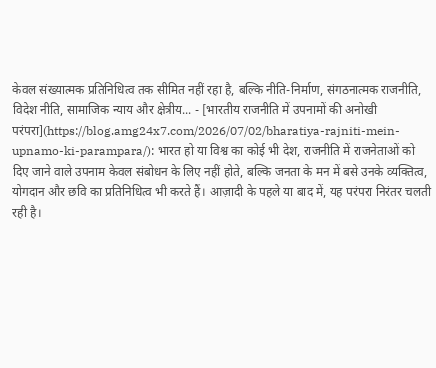केवल संख्यात्मक प्रतिनिधित्व तक सीमित नहीं रहा है, बल्कि नीति-निर्माण, संगठनात्मक राजनीति, विदेश नीति, सामाजिक न्याय और क्षेत्रीय... - [भारतीय राजनीति में उपनामों की अनोखी परंपरा](https://blog.amg24x7.com/2026/07/02/bharatiya-rajniti-mein-upnamo-ki-parampara/): भारत हो या विश्व का कोई भी देश, राजनीति में राजनेताओं को दिए जाने वाले उपनाम केवल संबोधन के लिए नहीं होते, बल्कि जनता के मन में बसे उनके व्यक्तित्व, योगदान और छवि का प्रतिनिधित्व भी करते हैं। आज़ादी के पहले या बाद में, यह परंपरा निरंतर चलती रही है।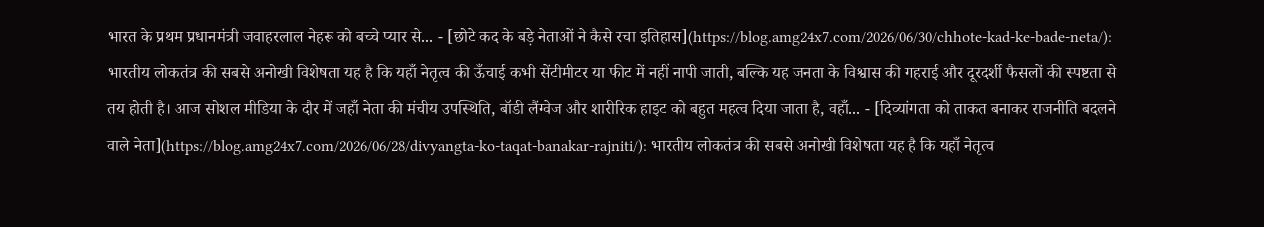भारत के प्रथम प्रधानमंत्री जवाहरलाल नेहरू को बच्चे प्यार से... - [छोटे कद के बड़े नेताओं ने कैसे रचा इतिहास](https://blog.amg24x7.com/2026/06/30/chhote-kad-ke-bade-neta/): भारतीय लोकतंत्र की सबसे अनोखी विशेषता यह है कि यहाँ नेतृत्व की ऊँचाई कभी सेंटीमीटर या फीट में नहीं नापी जाती, बल्कि यह जनता के विश्वास की गहराई और दूरदर्शी फैसलों की स्पष्टता से तय होती है। आज सोशल मीडिया के दौर में जहाँ नेता की मंचीय उपस्थिति, बॉडी लैंग्वेज और शारीरिक हाइट को बहुत महत्व दिया जाता है, वहाँ... - [दिव्यांगता को ताकत बनाकर राजनीति बदलने वाले नेता](https://blog.amg24x7.com/2026/06/28/divyangta-ko-taqat-banakar-rajniti/): भारतीय लोकतंत्र की सबसे अनोखी विशेषता यह है कि यहाँ नेतृत्व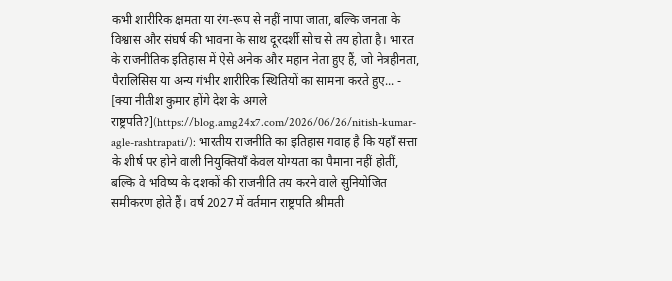कभी शारीरिक क्षमता या रंग-रूप से नहीं नापा जाता, बल्कि जनता के विश्वास और संघर्ष की भावना के साथ दूरदर्शी सोच से तय होता है। भारत के राजनीतिक इतिहास में ऐसे अनेक और महान नेता हुए हैं, जो नेत्रहीनता, पैरालिसिस या अन्य गंभीर शारीरिक स्थितियों का सामना करते हुए... - [क्या नीतीश कुमार होंगे देश के अगले राष्ट्रपति?](https://blog.amg24x7.com/2026/06/26/nitish-kumar-agle-rashtrapati/): भारतीय राजनीति का इतिहास गवाह है कि यहाँ सत्ता के शीर्ष पर होने वाली नियुक्तियाँ केवल योग्यता का पैमाना नहीं होतीं, बल्कि वे भविष्य के दशकों की राजनीति तय करने वाले सुनियोजित समीकरण होते हैं। वर्ष 2027 में वर्तमान राष्ट्रपति श्रीमती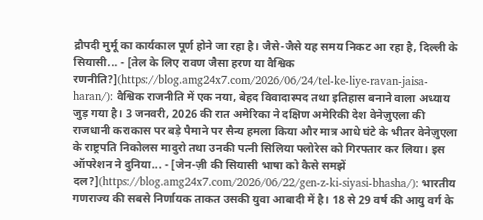द्रौपदी मुर्मू का कार्यकाल पूर्ण होने जा रहा है। जैसे-जैसे यह समय निकट आ रहा है, दिल्ली के सियासी... - [तेल के लिए रावण जैसा हरण या वैश्विक रणनीति?](https://blog.amg24x7.com/2026/06/24/tel-ke-liye-ravan-jaisa-haran/): वैश्विक राजनीति में एक नया, बेहद विवादास्पद तथा इतिहास बनाने वाला अध्याय जुड़ गया है। 3 जनवरी, 2026 की रात अमेरिका ने दक्षिण अमेरिकी देश वेनेज़ुएला की राजधानी कराकास पर बड़े पैमाने पर सैन्य हमला किया और मात्र आधे घंटे के भीतर वेनेज़ुएला के राष्ट्रपति निकोलस मादुरो तथा उनकी पत्नी सिलिया फ्लोरेस को गिरफ्तार कर लिया। इस ऑपरेशन ने दुनिया... - [जेन-ज़ी की सियासी भाषा को कैसे समझें दल?](https://blog.amg24x7.com/2026/06/22/gen-z-ki-siyasi-bhasha/): भारतीय गणराज्य की सबसे निर्णायक ताकत उसकी युवा आबादी में है। 18 से 29 वर्ष की आयु वर्ग के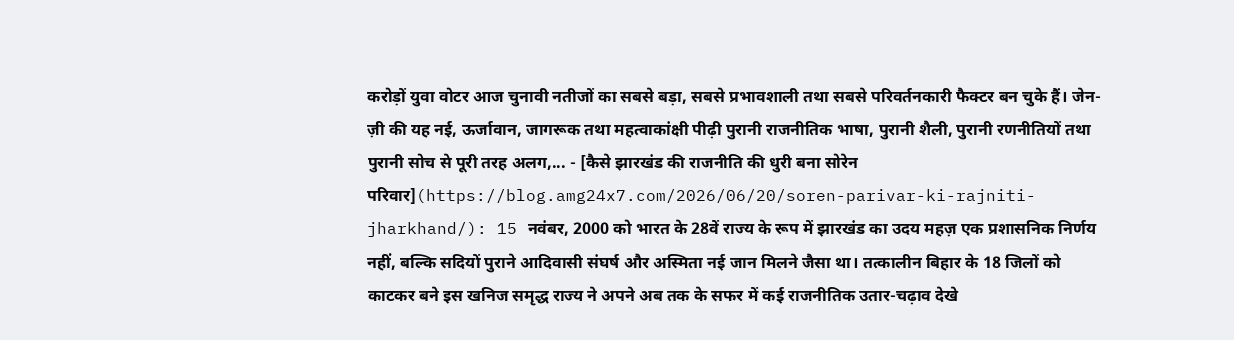करोड़ों युवा वोटर आज चुनावी नतीजों का सबसे बड़ा, सबसे प्रभावशाली तथा सबसे परिवर्तनकारी फैक्टर बन चुके हैं। जेन-ज़ी की यह नई, ऊर्जावान, जागरूक तथा महत्वाकांक्षी पीढ़ी पुरानी राजनीतिक भाषा, पुरानी शैली, पुरानी रणनीतियों तथा पुरानी सोच से पूरी तरह अलग,... - [कैसे झारखंड की राजनीति की धुरी बना सोरेन परिवार](https://blog.amg24x7.com/2026/06/20/soren-parivar-ki-rajniti-jharkhand/): 15 नवंबर, 2000 को भारत के 28वें राज्य के रूप में झारखंड का उदय महज़ एक प्रशासनिक निर्णय नहीं, बल्कि सदियों पुराने आदिवासी संघर्ष और अस्मिता नई जान मिलने जैसा था। तत्कालीन बिहार के 18 जिलों को काटकर बने इस खनिज समृद्ध राज्य ने अपने अब तक के सफर में कई राजनीतिक उतार-चढ़ाव देखे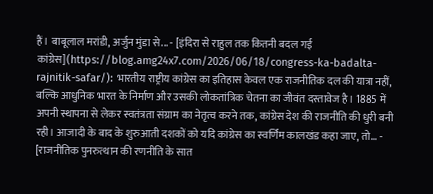हैं। बाबूलाल मरांडी, अर्जुन मुंडा से... - [इंदिरा से राहुल तक कितनी बदल गई कांग्रेस](https://blog.amg24x7.com/2026/06/18/congress-ka-badalta-rajnitik-safar/): भारतीय राष्ट्रीय कांग्रेस का इतिहास केवल एक राजनीतिक दल की यात्रा नहीं, बल्कि आधुनिक भारत के निर्माण और उसकी लोकतांत्रिक चेतना का जीवंत दस्तावेज है। 1885 में अपनी स्थापना से लेकर स्वतंत्रता संग्राम का नेतृत्व करने तक, कांग्रेस देश की राजनीति की धुरी बनी रही। आजादी के बाद के शुरुआती दशकों को यदि कांग्रेस का स्वर्णिम कालखंड कहा जाए, तो... - [राजनीतिक पुनरुत्थान की रणनीति के सात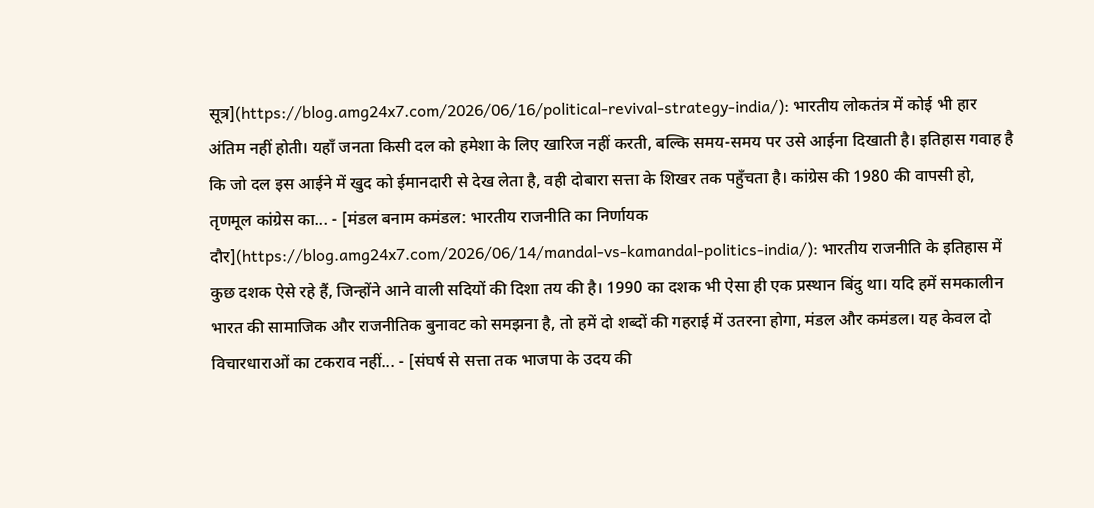सूत्र](https://blog.amg24x7.com/2026/06/16/political-revival-strategy-india/): भारतीय लोकतंत्र में कोई भी हार अंतिम नहीं होती। यहाँ जनता किसी दल को हमेशा के लिए खारिज नहीं करती, बल्कि समय-समय पर उसे आईना दिखाती है। इतिहास गवाह है कि जो दल इस आईने में खुद को ईमानदारी से देख लेता है, वही दोबारा सत्ता के शिखर तक पहुँचता है। कांग्रेस की 1980 की वापसी हो, तृणमूल कांग्रेस का... - [मंडल बनाम कमंडल: भारतीय राजनीति का निर्णायक दौर](https://blog.amg24x7.com/2026/06/14/mandal-vs-kamandal-politics-india/): भारतीय राजनीति के इतिहास में कुछ दशक ऐसे रहे हैं, जिन्होंने आने वाली सदियों की दिशा तय की है। 1990 का दशक भी ऐसा ही एक प्रस्थान बिंदु था। यदि हमें समकालीन भारत की सामाजिक और राजनीतिक बुनावट को समझना है, तो हमें दो शब्दों की गहराई में उतरना होगा, मंडल और कमंडल। यह केवल दो विचारधाराओं का टकराव नहीं... - [संघर्ष से सत्ता तक भाजपा के उदय की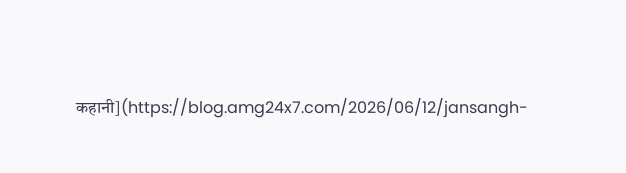कहानी](https://blog.amg24x7.com/2026/06/12/jansangh-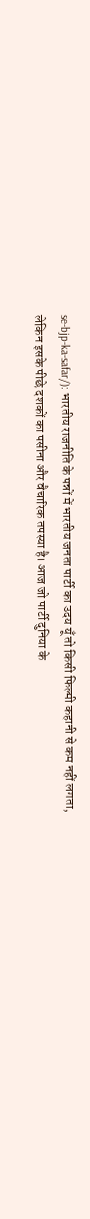se-bjp-ka-safar/): भारतीय राजनीति के पन्नों में भारतीय जनता पार्टी का उदय यूँ तो किसी फिल्मी कहानी से कम नहीं लगता, लेकिन इसके पीछे दशकों का पसीना और वैचारिक तपस्या है। आज जो पार्टी दुनिया के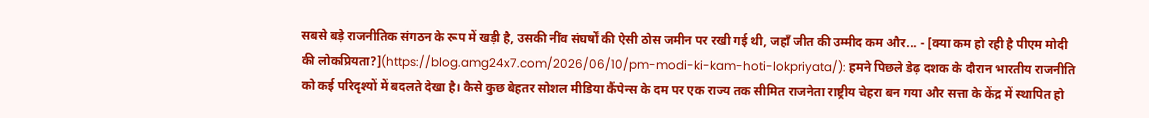सबसे बड़े राजनीतिक संगठन के रूप में खड़ी है, उसकी नींव संघर्षों की ऐसी ठोस जमीन पर रखी गई थी, जहाँ जीत की उम्मीद कम और... - [क्या कम हो रही है पीएम मोदी की लोकप्रियता?](https://blog.amg24x7.com/2026/06/10/pm-modi-ki-kam-hoti-lokpriyata/): हमने पिछले डेढ़ दशक के दौरान भारतीय राजनीति को कई परिदृश्यों में बदलते देखा है। कैसे कुछ बेहतर सोशल मीडिया कैंपेन्स के दम पर एक राज्य तक सीमित राजनेता राष्ट्रीय चेहरा बन गया और सत्ता के केंद्र में स्थापित हो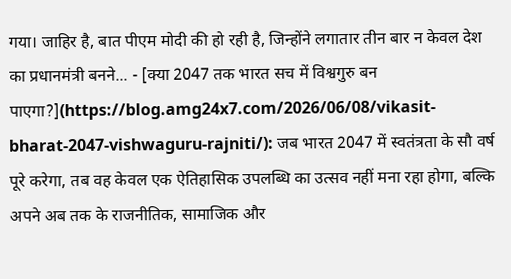गया। जाहिर है, बात पीएम मोदी की हो रही है, जिन्होंने लगातार तीन बार न केवल देश का प्रधानमंत्री बनने... - [क्या 2047 तक भारत सच में विश्वगुरु बन पाएगा?](https://blog.amg24x7.com/2026/06/08/vikasit-bharat-2047-vishwaguru-rajniti/): जब भारत 2047 में स्वतंत्रता के सौ वर्ष पूरे करेगा, तब वह केवल एक ऐतिहासिक उपलब्धि का उत्सव नहीं मना रहा होगा, बल्कि अपने अब तक के राजनीतिक, सामाजिक और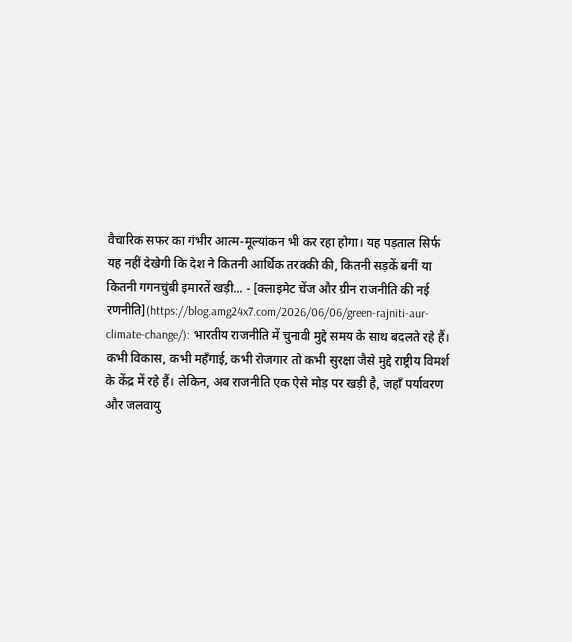वैचारिक सफर का गंभीर आत्म-मूल्यांकन भी कर रहा होगा। यह पड़ताल सिर्फ यह नहीं देखेगी कि देश ने कितनी आर्थिक तरक्की की, कितनी सड़कें बनीं या कितनी गगनचुंबी इमारतें खड़ी... - [क्लाइमेट चेंज और ग्रीन राजनीति की नई रणनीति](https://blog.amg24x7.com/2026/06/06/green-rajniti-aur-climate-change/): भारतीय राजनीति में चुनावी मुद्दे समय के साथ बदलते रहे हैं। कभी विकास, कभी महँगाई, कभी रोजगार तो कभी सुरक्षा जैसे मुद्दे राष्ट्रीय विमर्श के केंद्र में रहे हैं। लेकिन, अब राजनीति एक ऐसे मोड़ पर खड़ी है, जहाँ पर्यावरण और जलवायु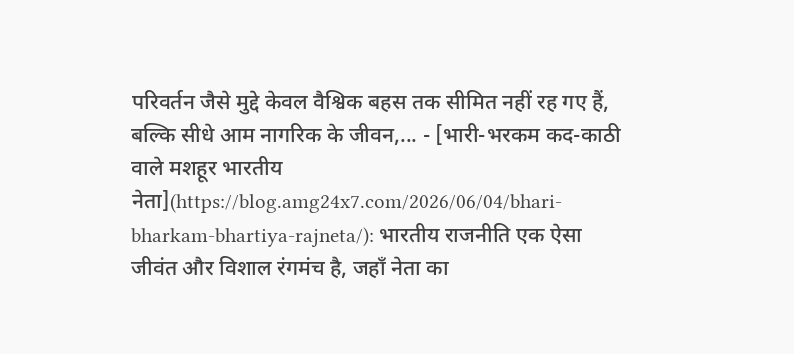परिवर्तन जैसे मुद्दे केवल वैश्विक बहस तक सीमित नहीं रह गए हैं, बल्कि सीधे आम नागरिक के जीवन,... - [भारी-भरकम कद-काठी वाले मशहूर भारतीय नेता](https://blog.amg24x7.com/2026/06/04/bhari-bharkam-bhartiya-rajneta/): भारतीय राजनीति एक ऐसा जीवंत और विशाल रंगमंच है, जहाँ नेता का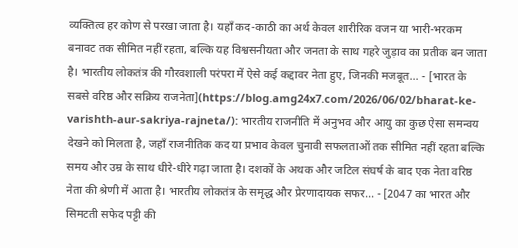व्यक्तित्व हर कोण से परखा जाता है। यहाँ कद-काठी का अर्थ केवल शारीरिक वजन या भारी-भरकम बनावट तक सीमित नहीं रहता, बल्कि यह विश्वसनीयता और जनता के साथ गहरे जुड़ाव का प्रतीक बन जाता है। भारतीय लोकतंत्र की गौरवशाली परंपरा में ऐसे कई कद्दावर नेता हुए, जिनकी मजबूत... - [भारत के सबसे वरिष्ठ और सक्रिय राजनेता](https://blog.amg24x7.com/2026/06/02/bharat-ke-varishth-aur-sakriya-rajneta/): भारतीय राजनीति में अनुभव और आयु का कुछ ऐसा समन्वय देखने को मिलता है, जहाँ राजनीतिक कद या प्रभाव केवल चुनावी सफलताओं तक सीमित नहीं रहता बल्कि समय और उम्र के साथ धीरे-धीरे गढ़ा जाता है। दशकों के अथक और जटिल संघर्ष के बाद एक नेता वरिष्ठ नेता की श्रेणी में आता है। भारतीय लोकतंत्र के समृद्ध और प्रेरणादायक सफर... - [2047 का भारत और सिमटती सफेद पट्टी की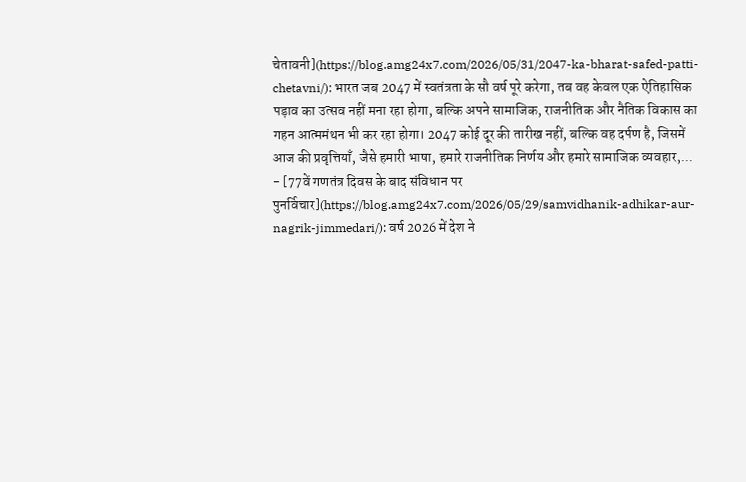चेतावनी](https://blog.amg24x7.com/2026/05/31/2047-ka-bharat-safed-patti-chetavni/): भारत जब 2047 में स्वतंत्रता के सौ वर्ष पूरे करेगा, तब वह केवल एक ऐतिहासिक पड़ाव का उत्सव नहीं मना रहा होगा, बल्कि अपने सामाजिक, राजनीतिक और नैतिक विकास का गहन आत्ममंथन भी कर रहा होगा। 2047 कोई दूर की तारीख नहीं, बल्कि वह दर्पण है, जिसमें आज की प्रवृत्तियाँ, जैसे हमारी भाषा, हमारे राजनीतिक निर्णय और हमारे सामाजिक व्यवहार,... - [77वें गणतंत्र दिवस के बाद संविधान पर पुनर्विचार](https://blog.amg24x7.com/2026/05/29/samvidhanik-adhikar-aur-nagrik-jimmedari/): वर्ष 2026 में देश ने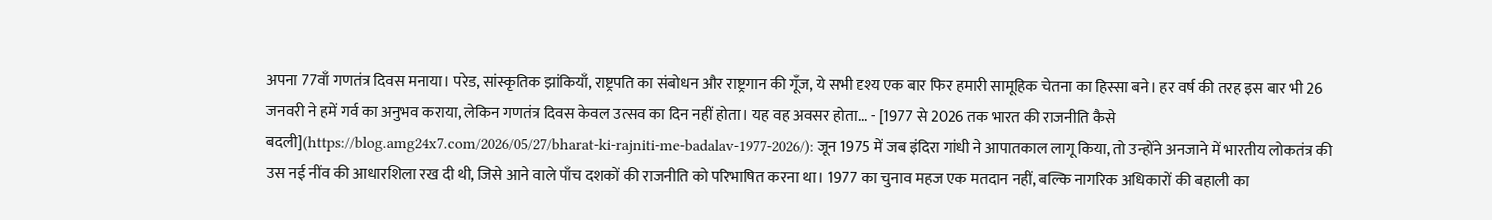अपना 77वाँ गणतंत्र दिवस मनाया। परेड, सांस्कृतिक झांकियाँ, राष्ट्रपति का संबोधन और राष्ट्रगान की गूँज, ये सभी दृश्य एक बार फिर हमारी सामूहिक चेतना का हिस्सा बने। हर वर्ष की तरह इस बार भी 26 जनवरी ने हमें गर्व का अनुभव कराया, लेकिन गणतंत्र दिवस केवल उत्सव का दिन नहीं होता। यह वह अवसर होता... - [1977 से 2026 तक भारत की राजनीति कैसे बदली](https://blog.amg24x7.com/2026/05/27/bharat-ki-rajniti-me-badalav-1977-2026/): जून 1975 में जब इंदिरा गांधी ने आपातकाल लागू किया, तो उन्होंने अनजाने में भारतीय लोकतंत्र की उस नई नींव की आधारशिला रख दी थी, जिसे आने वाले पाँच दशकों की राजनीति को परिभाषित करना था। 1977 का चुनाव महज एक मतदान नहीं, बल्कि नागरिक अधिकारों की बहाली का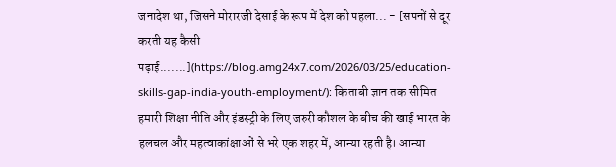जनादेश था, जिसने मोरारजी देसाई के रूप में देश को पहला... - [सपनों से दूर करती यह कैसी पढ़ाई.......](https://blog.amg24x7.com/2026/03/25/education-skills-gap-india-youth-employment/): किताबी ज्ञान तक सीमित हमारी शिक्षा नीति और इंडस्ट्री के लिए जरुरी कौशल के बीच की खाई भारत के हलचल और महत्वाकांक्षाओं से भरे एक शहर में, आन्या रहती है। आन्या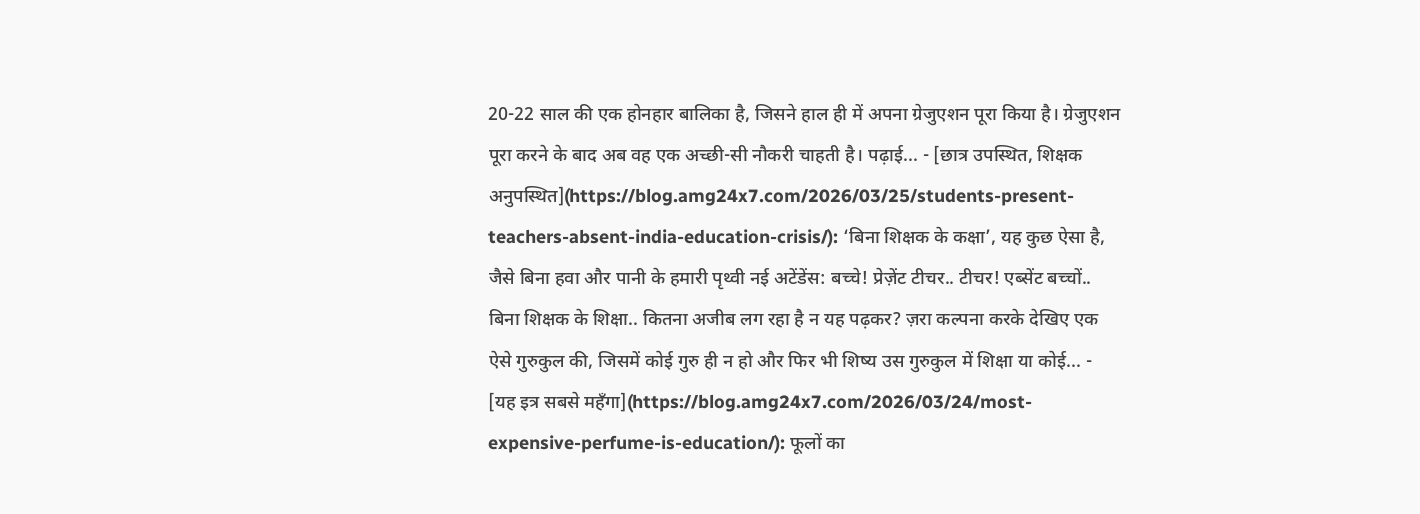20-22 साल की एक होनहार बालिका है, जिसने हाल ही में अपना ग्रेजुएशन पूरा किया है। ग्रेजुएशन पूरा करने के बाद अब वह एक अच्छी-सी नौकरी चाहती है। पढ़ाई... - [छात्र उपस्थित, शिक्षक अनुपस्थित](https://blog.amg24x7.com/2026/03/25/students-present-teachers-absent-india-education-crisis/): ‘बिना शिक्षक के कक्षा’, यह कुछ ऐसा है, जैसे बिना हवा और पानी के हमारी पृथ्वी नई अटेंडेंस: बच्चे! प्रेज़ेंट टीचर.. टीचर! एब्सेंट बच्चों.. बिना शिक्षक के शिक्षा.. कितना अजीब लग रहा है न यह पढ़कर? ज़रा कल्पना करके देखिए एक ऐसे गुरुकुल की, जिसमें कोई गुरु ही न हो और फिर भी शिष्य उस गुरुकुल में शिक्षा या कोई... - [यह इत्र सबसे महँगा](https://blog.amg24x7.com/2026/03/24/most-expensive-perfume-is-education/): फूलों का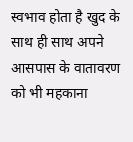स्वभाव होता है खुद के साथ ही साथ अपने आसपास के वातावरण को भी महकाना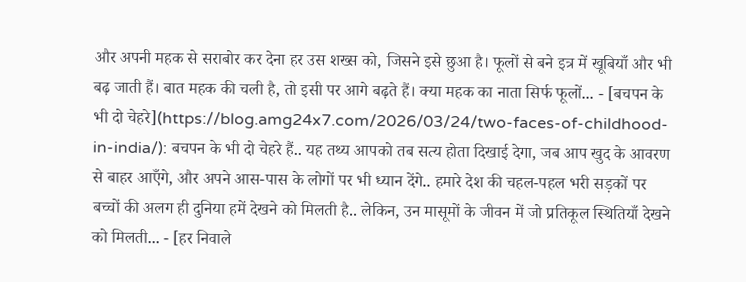और अपनी महक से सराबोर कर देना हर उस शख्स को, जिसने इसे छुआ है। फूलों से बने इत्र में खूबियाँ और भी बढ़ जाती हैं। बात महक की चली है, तो इसी पर आगे बढ़ते हैं। क्या महक का नाता सिर्फ फूलों... - [बचपन के भी दो चेहरे](https://blog.amg24x7.com/2026/03/24/two-faces-of-childhood-in-india/): बचपन के भी दो चेहरे हैं.. यह तथ्य आपको तब सत्य होता दिखाई देगा, जब आप खुद के आवरण से बाहर आएँगे, और अपने आस-पास के लोगों पर भी ध्यान देंगे.. हमारे देश की चहल-पहल भरी सड़कों पर बच्चों की अलग ही दुनिया हमें देखने को मिलती है.. लेकिन, उन मासूमों के जीवन में जो प्रतिकूल स्थितियाँ देखने को मिलती... - [हर निवाले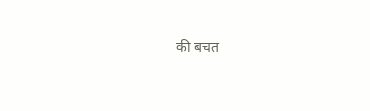की बचत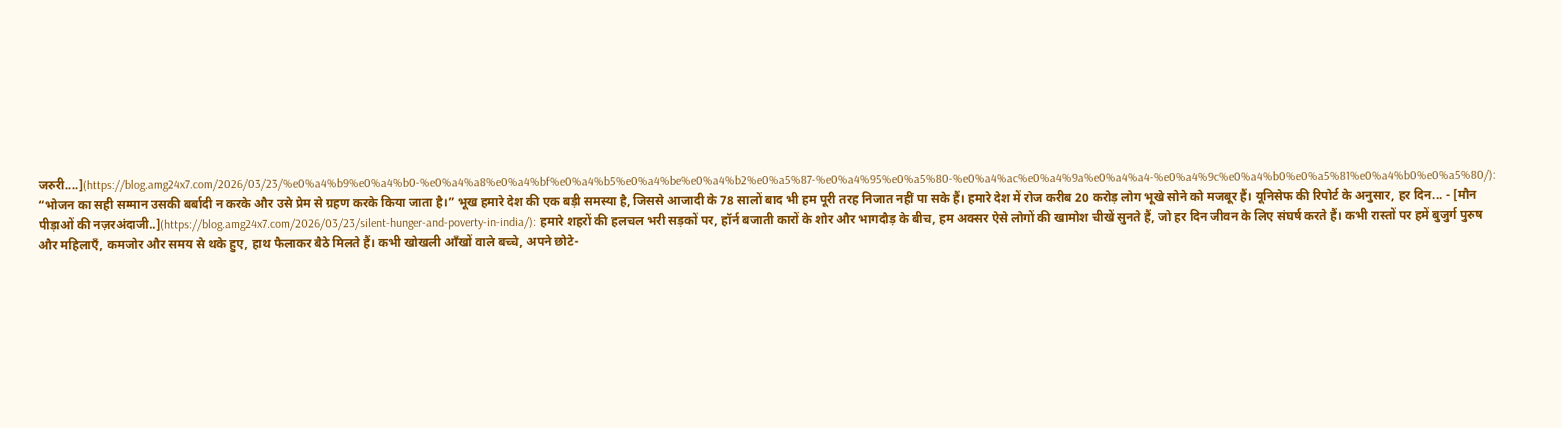जरुरी....](https://blog.amg24x7.com/2026/03/23/%e0%a4%b9%e0%a4%b0-%e0%a4%a8%e0%a4%bf%e0%a4%b5%e0%a4%be%e0%a4%b2%e0%a5%87-%e0%a4%95%e0%a5%80-%e0%a4%ac%e0%a4%9a%e0%a4%a4-%e0%a4%9c%e0%a4%b0%e0%a5%81%e0%a4%b0%e0%a5%80/): “भोजन का सही सम्मान उसकी बर्बादी न करके और उसे प्रेम से ग्रहण करके किया जाता है।” भूख हमारे देश की एक बड़ी समस्या है, जिससे आजादी के 78 सालों बाद भी हम पूरी तरह निजात नहीं पा सके हैं। हमारे देश में रोज करीब 20 करोड़ लोग भूखे सोने को मजबूर हैं। यूनिसेफ की रिपोर्ट के अनुसार, हर दिन... - [मौन पीड़ाओं की नज़रअंदाजी..](https://blog.amg24x7.com/2026/03/23/silent-hunger-and-poverty-in-india/): हमारे शहरों की हलचल भरी सड़कों पर, हॉर्न बजाती कारों के शोर और भागदौड़ के बीच, हम अक्सर ऐसे लोगों की खामोश चीखें सुनते हैं, जो हर दिन जीवन के लिए संघर्ष करते हैं। कभी रास्तों पर हमें बुजुर्ग पुरुष और महिलाएँ, कमजोर और समय से थके हुए, हाथ फैलाकर बैठे मिलते हैं। कभी खोखली आँखों वाले बच्चे, अपने छोटे-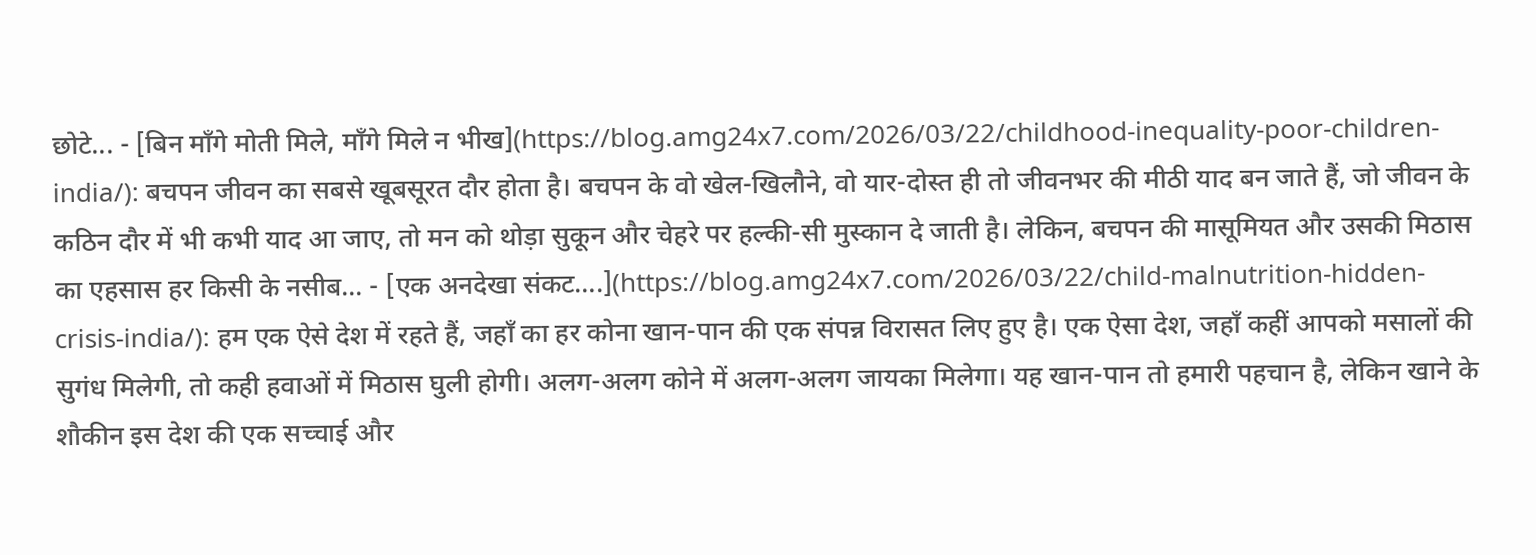छोटे... - [बिन माँगे मोती मिले, माँगे मिले न भीख](https://blog.amg24x7.com/2026/03/22/childhood-inequality-poor-children-india/): बचपन जीवन का सबसे खूबसूरत दौर होता है। बचपन के वो खेल-खिलौने, वो यार-दोस्त ही तो जीवनभर की मीठी याद बन जाते हैं, जो जीवन के कठिन दौर में भी कभी याद आ जाए, तो मन को थोड़ा सुकून और चेहरे पर हल्की-सी मुस्कान दे जाती है। लेकिन, बचपन की मासूमियत और उसकी मिठास का एहसास हर किसी के नसीब... - [एक अनदेखा संकट….](https://blog.amg24x7.com/2026/03/22/child-malnutrition-hidden-crisis-india/): हम एक ऐसे देश में रहते हैं, जहाँ का हर कोना खान-पान की एक संपन्न विरासत लिए हुए है। एक ऐसा देश, जहाँ कहीं आपको मसालों की सुगंध मिलेगी, तो कही हवाओं में मिठास घुली होगी। अलग-अलग कोने में अलग-अलग जायका मिलेगा। यह खान-पान तो हमारी पहचान है, लेकिन खाने के शौकीन इस देश की एक सच्चाई और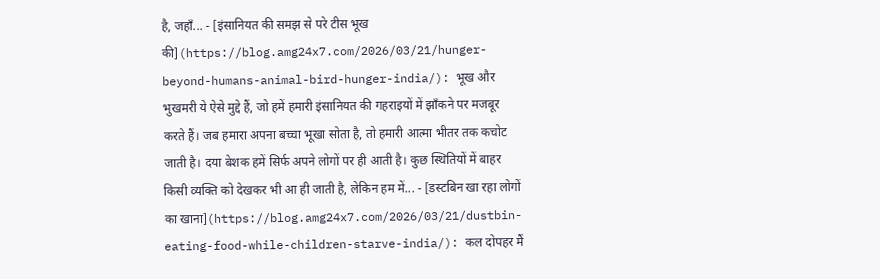है, जहाँ... - [इंसानियत की समझ से परे टीस भूख की](https://blog.amg24x7.com/2026/03/21/hunger-beyond-humans-animal-bird-hunger-india/): भूख और भुखमरी ये ऐसे मुद्दे हैं, जो हमें हमारी इंसानियत की गहराइयों में झाँकने पर मजबूर करते हैं। जब हमारा अपना बच्चा भूखा सोता है, तो हमारी आत्मा भीतर तक कचोट जाती है। दया बेशक हमें सिर्फ अपने लोगों पर ही आती है। कुछ स्थितियों में बाहर किसी व्यक्ति को देखकर भी आ ही जाती है, लेकिन हम में... - [डस्टबिन खा रहा लोगों का खाना](https://blog.amg24x7.com/2026/03/21/dustbin-eating-food-while-children-starve-india/): कल दोपहर मैं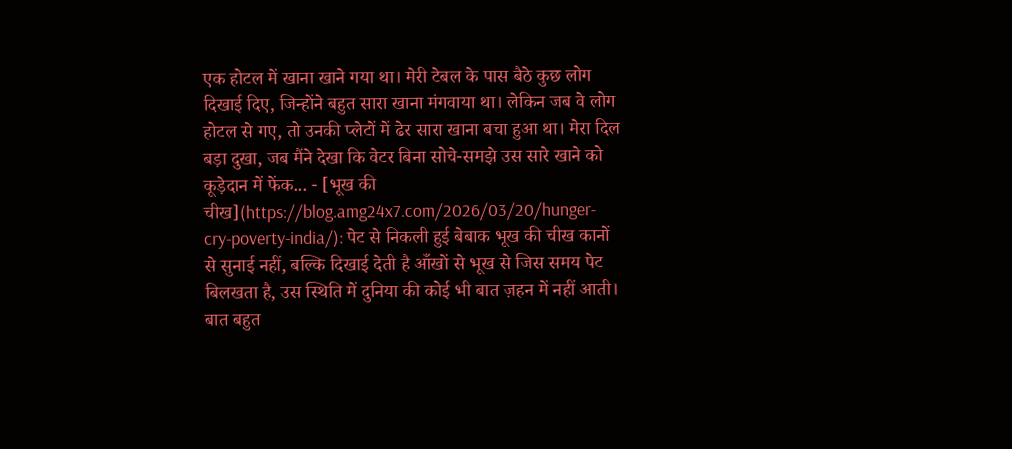एक होटल में खाना खाने गया था। मेरी टेबल के पास बैठे कुछ लोग दिखाई दिए, जिन्होंने बहुत सारा खाना मंगवाया था। लेकिन जब वे लोग होटल से गए, तो उनकी प्लेटों में ढेर सारा खाना बचा हुआ था। मेरा दिल बड़ा दुखा, जब मैंने देखा कि वेटर बिना सोचे-समझे उस सारे खाने को कूड़ेदान में फेंक... - [भूख की चीख](https://blog.amg24x7.com/2026/03/20/hunger-cry-poverty-india/): पेट से निकली हुई बेबाक भूख की चीख कानों से सुनाई नहीं, बल्कि दिखाई देती है आँखों से भूख से जिस समय पेट बिलखता है, उस स्थिति में दुनिया की कोई भी बात ज़हन में नहीं आती। बात बहुत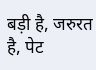बड़ी है, जरुरत है, पेट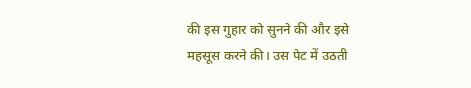की इस गुहार को सुनने की और इसे महसूस करने की। उस पेट में उठती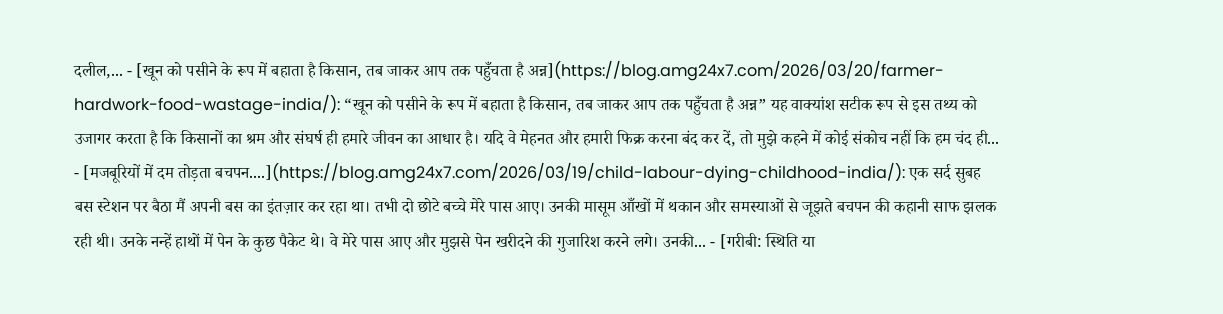दलील,... - [खून को पसीने के रूप में बहाता है किसान, तब जाकर आप तक पहुँचता है अन्न](https://blog.amg24x7.com/2026/03/20/farmer-hardwork-food-wastage-india/): “खून को पसीने के रूप में बहाता है किसान, तब जाकर आप तक पहुँचता है अन्न” यह वाक्यांश सटीक रूप से इस तथ्य को उजागर करता है कि किसानों का श्रम और संघर्ष ही हमारे जीवन का आधार है। यदि वे मेहनत और हमारी फिक्र करना बंद कर दें, तो मुझे कहने में कोई संकोच नहीं कि हम चंद ही... - [मजबूरियों में दम तोड़ता बचपन....](https://blog.amg24x7.com/2026/03/19/child-labour-dying-childhood-india/): एक सर्द सुबह बस स्टेशन पर बैठा मैं अपनी बस का इंतज़ार कर रहा था। तभी दो छोटे बच्चे मेरे पास आए। उनकी मासूम आँखों में थकान और समस्याओं से जूझते बचपन की कहानी साफ झलक रही थी। उनके नन्हें हाथों में पेन के कुछ पैकेट थे। वे मेरे पास आए और मुझसे पेन खरीदने की गुजारिश करने लगे। उनकी... - [गरीबी: स्थिति या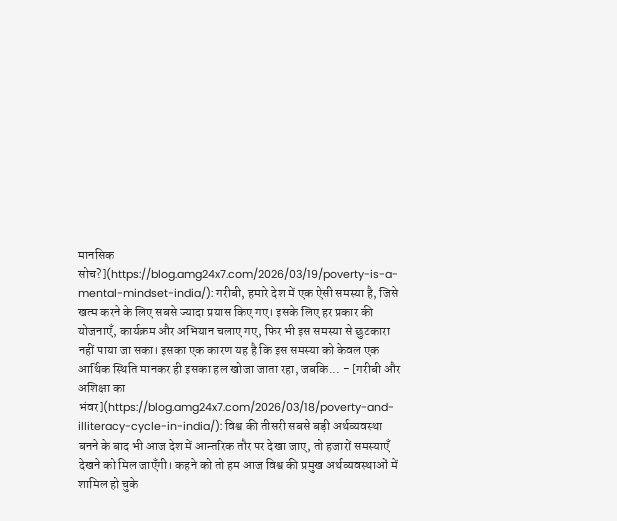मानसिक सोच?](https://blog.amg24x7.com/2026/03/19/poverty-is-a-mental-mindset-india/): गरीबी, हमारे देश में एक ऐसी समस्या है, जिसे खत्म करने के लिए सबसे ज्यादा प्रयास किए गए। इसके लिए हर प्रकार की योजनाएँ, कार्यक्रम और अभियान चलाए गए, फिर भी इस समस्या से छुटकारा नहीं पाया जा सका। इसका एक कारण यह है कि इस समस्या को केवल एक आर्थिक स्थिति मानकर ही इसका हल खोजा जाता रहा, जबकि... - [गरीबी और अशिक्षा का भंवर](https://blog.amg24x7.com/2026/03/18/poverty-and-illiteracy-cycle-in-india/): विश्व की तीसरी सबसे बड़ी अर्थव्यवस्था बनने के बाद भी आज देश में आन्तरिक तौर पर देखा जाए, तो हजारों समस्याएँ देखने को मिल जाएँगी। कहने को तो हम आज विश्व की प्रमुख अर्थव्यवस्थाओं में शामिल हो चुके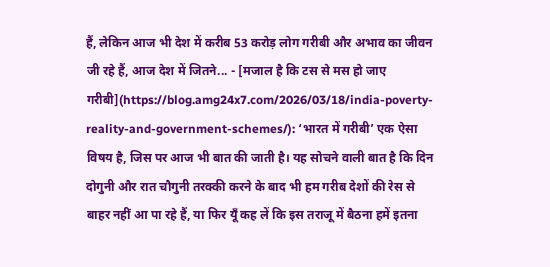हैं, लेकिन आज भी देश में करीब 53 करोड़ लोग गरीबी और अभाव का जीवन जी रहे हैं, आज देश में जितने... - [मजाल है कि टस से मस हो जाए गरीबी](https://blog.amg24x7.com/2026/03/18/india-poverty-reality-and-government-schemes/): ‘भारत में गरीबी’ एक ऐसा विषय है, जिस पर आज भी बात की जाती है। यह सोचने वाली बात है कि दिन दोगुनी और रात चौगुनी तरक्की करने के बाद भी हम गरीब देशों की रेस से बाहर नहीं आ पा रहे हैं, या फिर यूँ कह लें कि इस तराजू में बैठना हमें इतना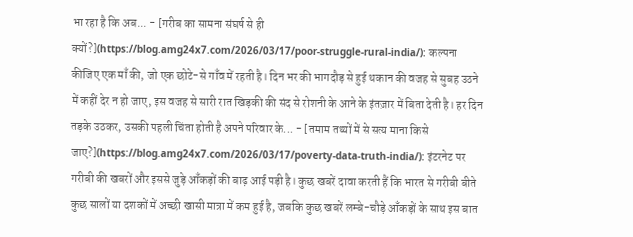भा रहा है कि अब... - [गरीब का सामना संघर्ष से ही क्यों?](https://blog.amg24x7.com/2026/03/17/poor-struggle-rural-india/): कल्पना कीजिए एक माँ की, जो एक छोटे-से गाँव में रहती है। दिन भर की भागदौड़ से हुई थकान की वजह से सुबह उठने में कहीं देर न हो जाए, इस वजह से सारी रात खिड़की की संद से रोशनी के आने के इंतज़ार में बिता देती है। हर दिन तड़के उठकर, उसकी पहली चिंता होती है अपने परिवार के... - [तमाम तथ्यों में से सत्य माना किसे जाए?](https://blog.amg24x7.com/2026/03/17/poverty-data-truth-india/): इंटरनेट पर गरीबी की खबरों और इससे जुड़े आँकड़ों की बाढ़ आई पड़ी है। कुछ खबरें दावा करती हैं कि भारत से गरीबी बीते कुछ सालों या दशकों में अच्छी खासी मात्रा में कम हुई है, जबकि कुछ खबरें लम्बे-चौड़े आँकड़ों के साथ इस बात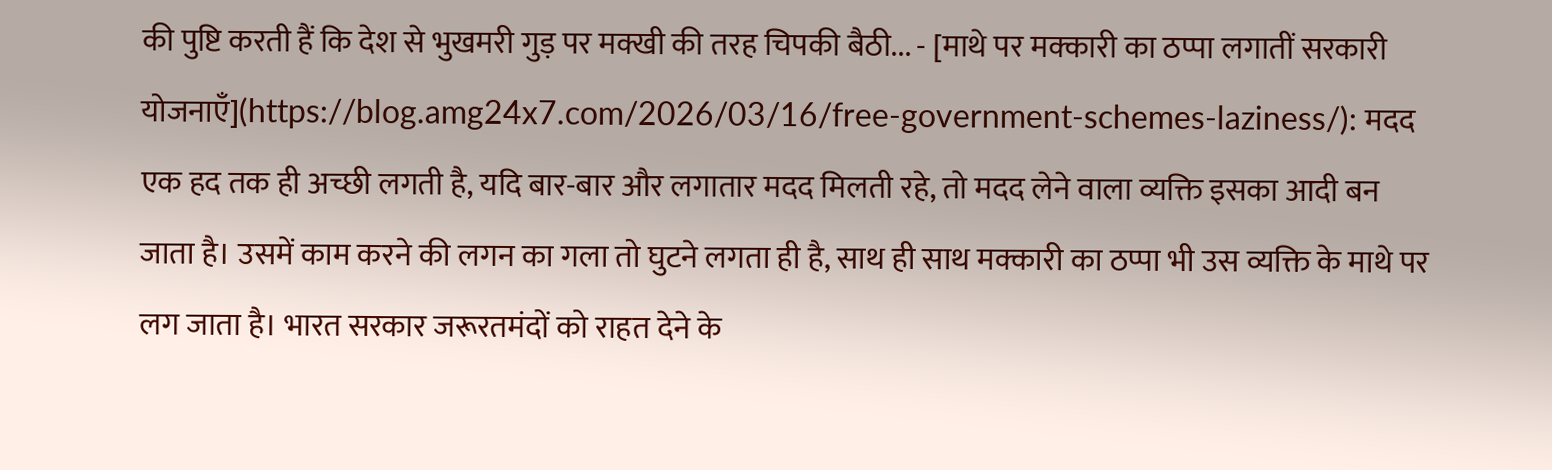की पुष्टि करती हैं कि देश से भुखमरी गुड़ पर मक्खी की तरह चिपकी बैठी... - [माथे पर मक्कारी का ठप्पा लगातीं सरकारी योजनाएँ](https://blog.amg24x7.com/2026/03/16/free-government-schemes-laziness/): मदद एक हद तक ही अच्छी लगती है, यदि बार-बार और लगातार मदद मिलती रहे, तो मदद लेने वाला व्यक्ति इसका आदी बन जाता है। उसमें काम करने की लगन का गला तो घुटने लगता ही है, साथ ही साथ मक्कारी का ठप्पा भी उस व्यक्ति के माथे पर लग जाता है। भारत सरकार जरूरतमंदों को राहत देने के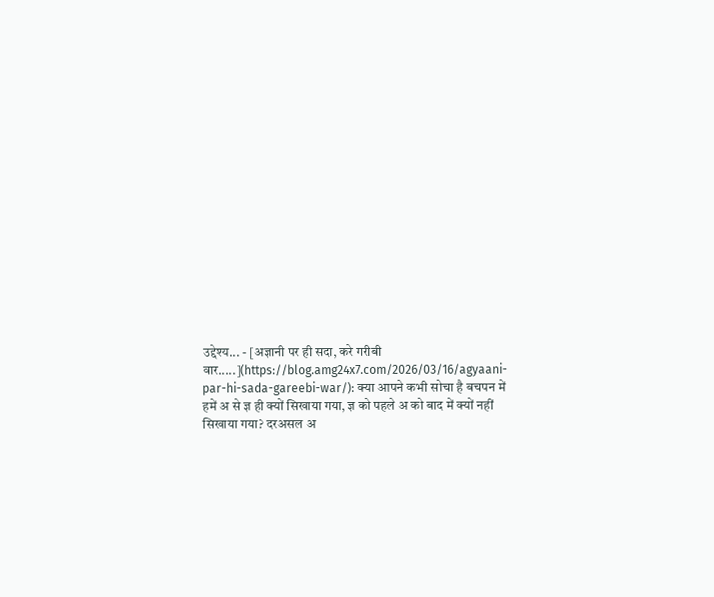उद्देश्य... - [अज्ञानी पर ही सदा, करे गरीबी वार.....](https://blog.amg24x7.com/2026/03/16/agyaani-par-hi-sada-gareebi-war/): क्या आपने कभी सोचा है बचपन में हमें अ से ज्ञ ही क्यों सिखाया गया, ज्ञ को पहले अ को बाद में क्यों नहीं सिखाया गया? दरअसल अ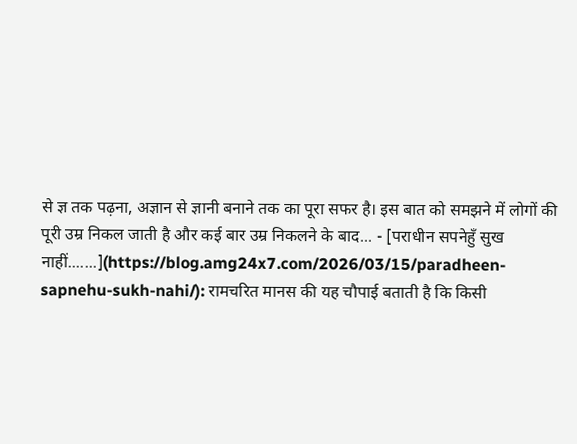से ज्ञ तक पढ़ना, अज्ञान से ज्ञानी बनाने तक का पूरा सफर है। इस बात को समझने में लोगों की पूरी उम्र निकल जाती है और कई बार उम्र निकलने के बाद... - [पराधीन सपनेहुँ सुख नाहीं.......](https://blog.amg24x7.com/2026/03/15/paradheen-sapnehu-sukh-nahi/): रामचरित मानस की यह चौपाई बताती है कि किसी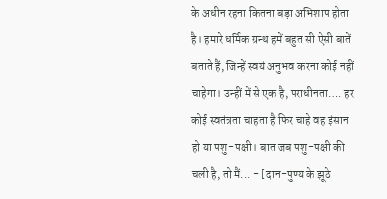के अधीन रहना कितना बड़ा अभिशाप होता है। हमारे धर्मिक ग्रन्थ हमें बहुत सी ऐसी बातें बताते हैं, जिन्हें स्वयं अनुभव करना कोई नहीं चाहेगा। उन्हीं में से एक है, पराधीनता…. हर कोई स्वतंत्रता चाहता है फिर चाहे वह इंसान हो या पशु-पक्षी। बात जब पशु-पक्षी की चली है, तो मैं... - [दान-पुण्य के झूठे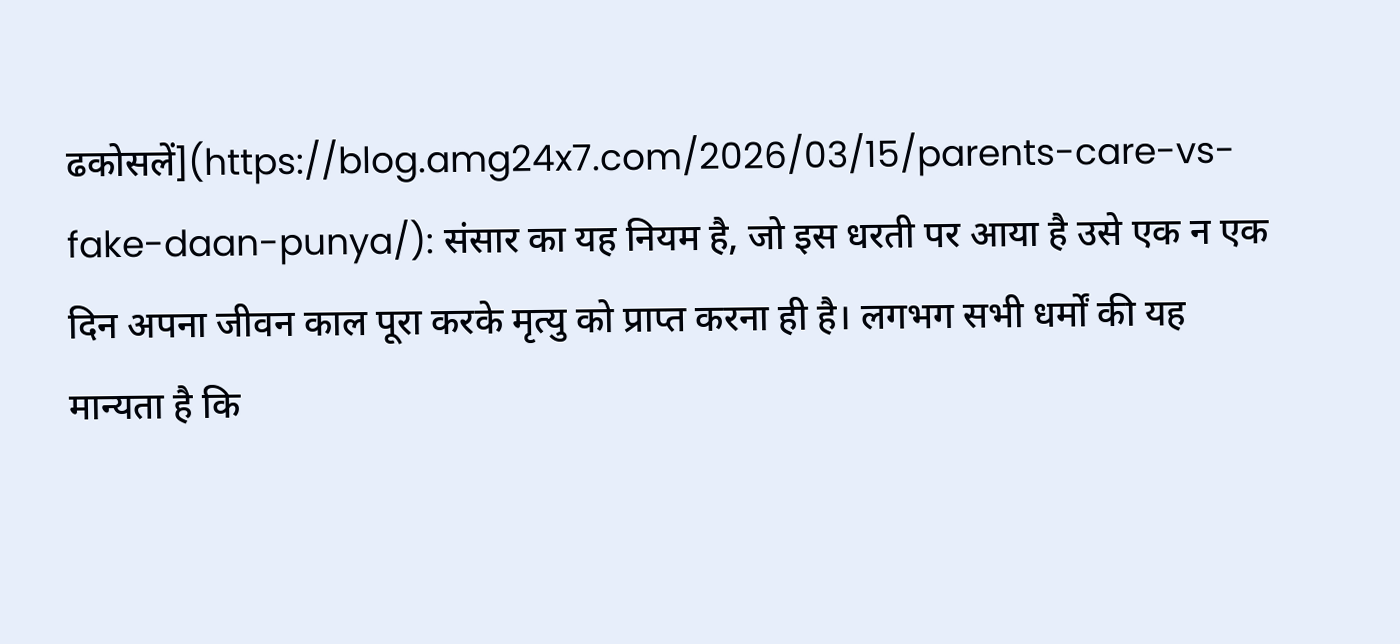ढकोसलें](https://blog.amg24x7.com/2026/03/15/parents-care-vs-fake-daan-punya/): संसार का यह नियम है, जो इस धरती पर आया है उसे एक न एक दिन अपना जीवन काल पूरा करके मृत्यु को प्राप्त करना ही है। लगभग सभी धर्मों की यह मान्यता है कि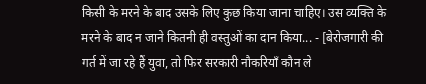किसी के मरने के बाद उसके लिए कुछ किया जाना चाहिए। उस व्यक्ति के मरने के बाद न जाने कितनी ही वस्तुओं का दान किया... - [बेरोजगारी की गर्त में जा रहे हैं युवा, तो फिर सरकारी नौकरियाँ कौन ले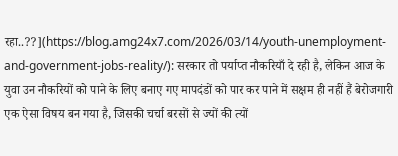रहा..??](https://blog.amg24x7.com/2026/03/14/youth-unemployment-and-government-jobs-reality/): सरकार तो पर्याप्त नौकरियाँ दे रही है, लेकिन आज के युवा उन नौकरियों को पाने के लिए बनाए गए मापदंडों को पार कर पाने में सक्षम ही नहीं हैं बेरोजगारी एक ऐसा विषय बन गया है, जिसकी चर्चा बरसों से ज्यों की त्यों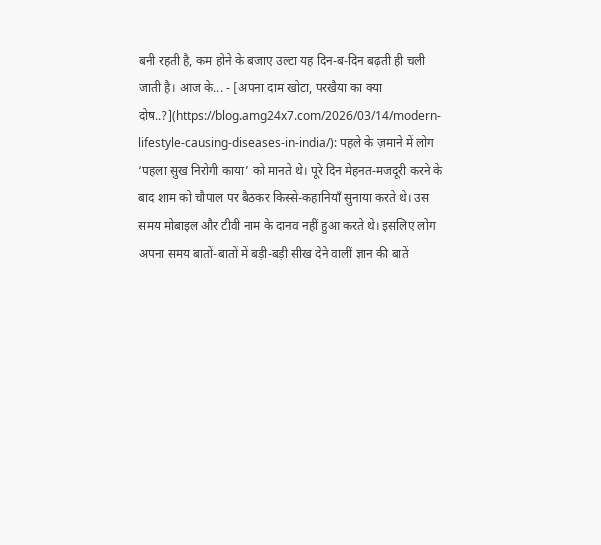बनी रहती है, कम होने के बजाए उल्टा यह दिन-ब-दिन बढ़ती ही चली जाती है। आज के... - [अपना दाम खोटा, परखैया का क्या दोष..?](https://blog.amg24x7.com/2026/03/14/modern-lifestyle-causing-diseases-in-india/): पहले के ज़माने में लोग ‘पहला सुख निरोगी काया’ को मानते थे। पूरे दिन मेहनत-मजदूरी करने के बाद शाम को चौपाल पर बैठकर किस्से-कहानियाँ सुनाया करते थे। उस समय मोबाइल और टीवी नाम के दानव नहीं हुआ करते थे। इसलिए लोग अपना समय बातों-बातों में बड़ी-बड़ी सीख देने वालीं ज्ञान की बातें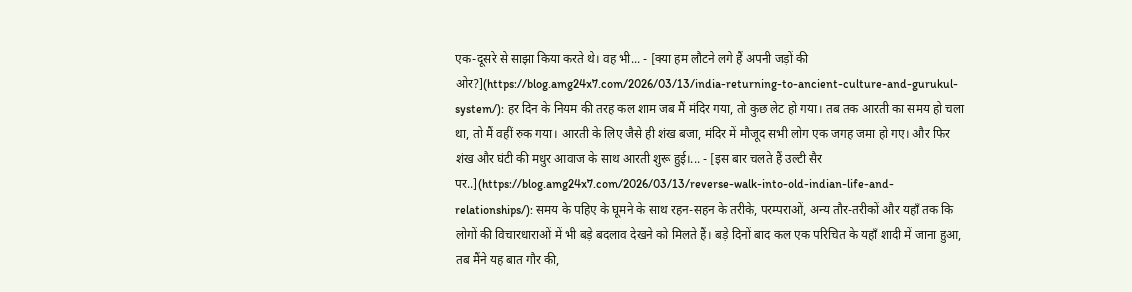एक-दूसरे से साझा किया करते थे। वह भी... - [क्या हम लौटने लगे हैं अपनी जड़ों की ओर?](https://blog.amg24x7.com/2026/03/13/india-returning-to-ancient-culture-and-gurukul-system/): हर दिन के नियम की तरह कल शाम जब मैं मंदिर गया, तो कुछ लेट हो गया। तब तक आरती का समय हो चला था, तो मैं वहीं रुक गया। आरती के लिए जैसे ही शंख बजा, मंदिर में मौजूद सभी लोग एक जगह जमा हो गए। और फिर शंख और घंटी की मधुर आवाज के साथ आरती शुरू हुई।... - [इस बार चलते हैं उल्टी सैर पर..](https://blog.amg24x7.com/2026/03/13/reverse-walk-into-old-indian-life-and-relationships/): समय के पहिए के घूमने के साथ रहन-सहन के तरीके, परम्पराओं, अन्य तौर-तरीकों और यहाँ तक कि लोगों की विचारधाराओं में भी बड़े बदलाव देखने को मिलते हैं। बड़े दिनों बाद कल एक परिचित के यहाँ शादी में जाना हुआ, तब मैंने यह बात गौर की,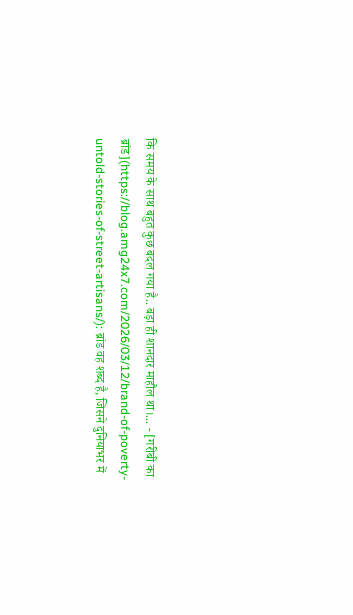कि समय के साथ बहुत कुछ बदल गया है.. बड़ा ही शानदार माहौल था।... - [गरीबी का ब्रांड](https://blog.amg24x7.com/2026/03/12/brand-of-poverty-untold-stories-of-street-artisans/): ब्रांड वह शब्द है, जिसने दुनियाभर में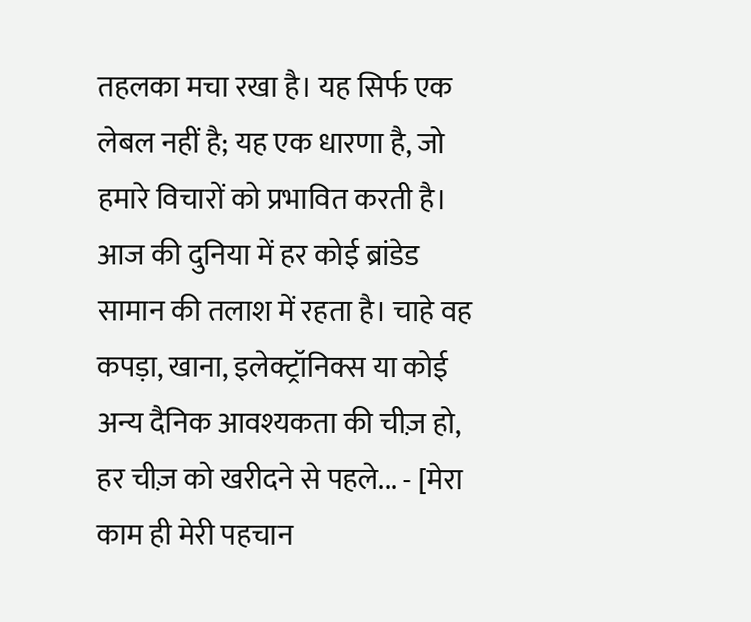तहलका मचा रखा है। यह सिर्फ एक लेबल नहीं है; यह एक धारणा है, जो हमारे विचारों को प्रभावित करती है। आज की दुनिया में हर कोई ब्रांडेड सामान की तलाश में रहता है। चाहे वह कपड़ा, खाना, इलेक्ट्रॉनिक्स या कोई अन्य दैनिक आवश्यकता की चीज़ हो, हर चीज़ को खरीदने से पहले... - [मेरा काम ही मेरी पहचान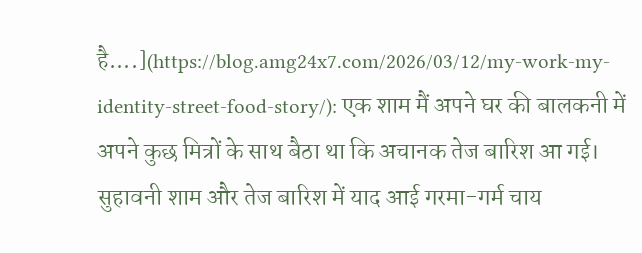है....](https://blog.amg24x7.com/2026/03/12/my-work-my-identity-street-food-story/): एक शाम मैं अपने घर की बालकनी में अपने कुछ मित्रों के साथ बैठा था कि अचानक तेज बारिश आ गई। सुहावनी शाम और तेज बारिश में याद आई गरमा-गर्म चाय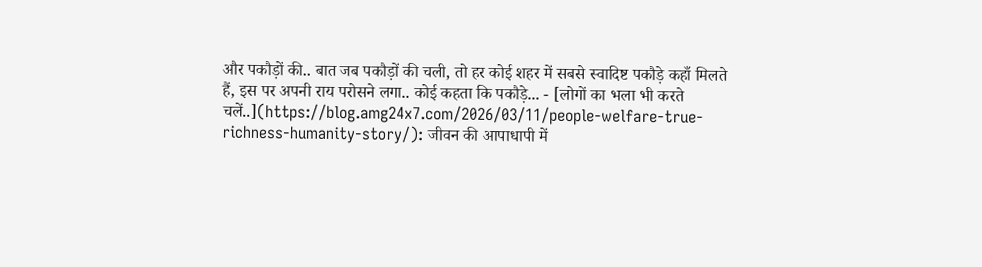और पकौड़ों की.. बात जब पकौड़ों की चली, तो हर कोई शहर में सबसे स्वादिष्ट पकौड़े कहाँ मिलते हैं, इस पर अपनी राय परोसने लगा.. कोई कहता कि पकौड़े... - [लोगों का भला भी करते चलें..](https://blog.amg24x7.com/2026/03/11/people-welfare-true-richness-humanity-story/): जीवन की आपाधापी में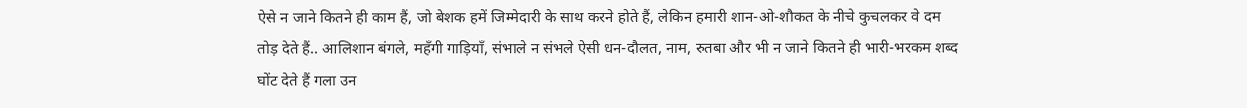ऐसे न जाने कितने ही काम हैं, जो बेशक हमें जिम्मेदारी के साथ करने होते हैं, लेकिन हमारी शान-ओ-शौकत के नीचे कुचलकर वे दम तोड़ देते हैं.. आलिशान बंगले, महँगी गाड़ियाँ, संभाले न संभले ऐसी धन-दौलत, नाम, रुतबा और भी न जाने कितने ही भारी-भरकम शब्द घोंट देते हैं गला उन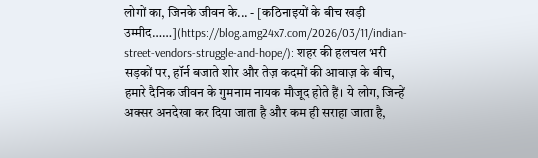लोगों का, जिनके जीवन के... - [कठिनाइयों के बीच खड़ी उम्मीद……](https://blog.amg24x7.com/2026/03/11/indian-street-vendors-struggle-and-hope/): शहर की हलचल भरी सड़कों पर, हॉर्न बजाते शोर और तेज़ कदमों की आवाज़ के बीच, हमारे दैनिक जीवन के गुमनाम नायक मौजूद होते हैं। ये लोग, जिन्हें अक्सर अनदेखा कर दिया जाता है और कम ही सराहा जाता है,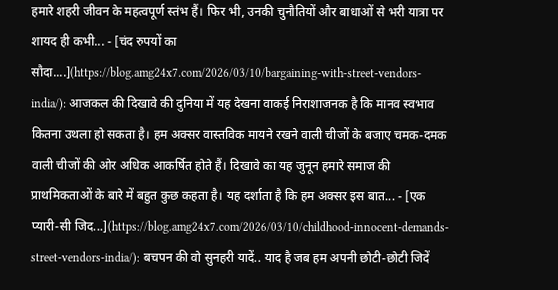हमारे शहरी जीवन के महत्वपूर्ण स्तंभ हैं। फिर भी, उनकी चुनौतियों और बाधाओं से भरी यात्रा पर शायद ही कभी... - [चंद रुपयों का सौदा....](https://blog.amg24x7.com/2026/03/10/bargaining-with-street-vendors-india/): आजकल की दिखावे की दुनिया में यह देखना वाकई निराशाजनक है कि मानव स्वभाव कितना उथला हो सकता है। हम अक्सर वास्तविक मायने रखने वाली चीजों के बजाए चमक-दमक वाली चीजों की ओर अधिक आकर्षित होते हैं। दिखावे का यह जुनून हमारे समाज की प्राथमिकताओं के बारे में बहुत कुछ कहता है। यह दर्शाता है कि हम अक्सर इस बात... - [एक प्यारी-सी जिद...](https://blog.amg24x7.com/2026/03/10/childhood-innocent-demands-street-vendors-india/): बचपन की वो सुनहरी यादें.. याद है जब हम अपनी छोटी-छोटी जिदें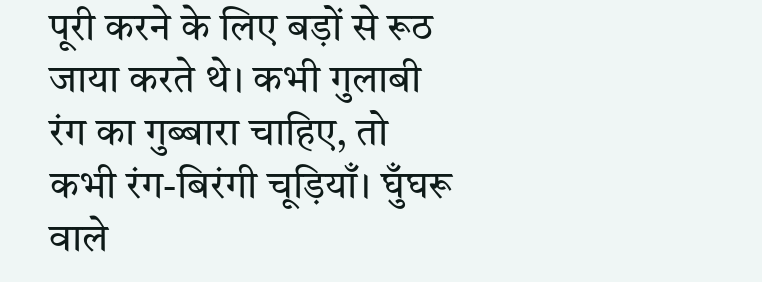पूरी करने के लिए बड़ों से रूठ जाया करते थे। कभी गुलाबी रंग का गुब्बारा चाहिए, तो कभी रंग-बिरंगी चूड़ियाँ। घुँघरू वाले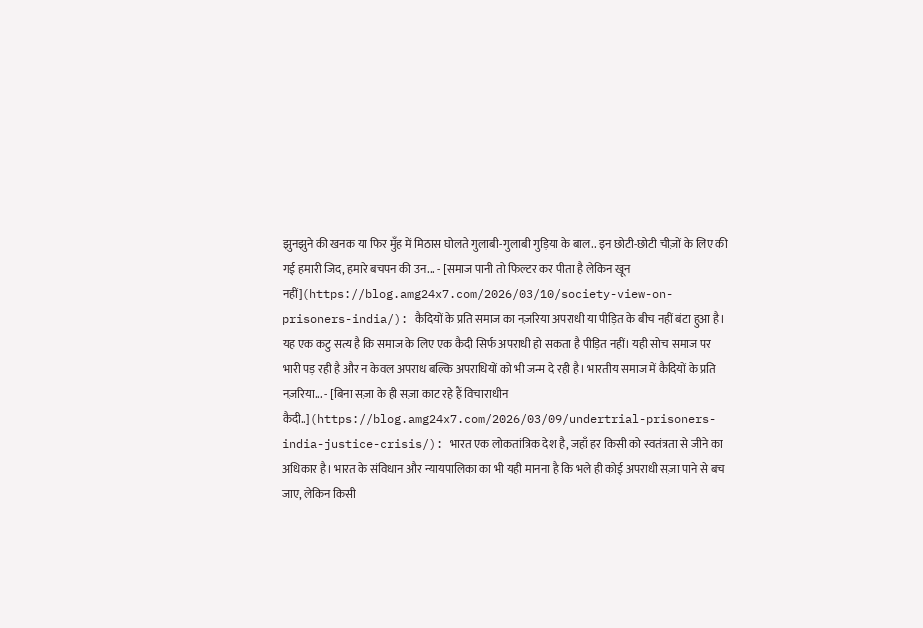झुनझुने की खनक या फिर मुँह में मिठास घोलते गुलाबी-गुलाबी गुड़िया के बाल.. इन छोटी-छोटी चीज़ों के लिए की गई हमारी जिद, हमारे बचपन की उन... - [समाज पानी तो फिल्टर कर पीता है लेकिन खून नहीं](https://blog.amg24x7.com/2026/03/10/society-view-on-prisoners-india/): कैदियों के प्रति समाज का नज़रिया अपराधी या पीड़ित के बीच नहीं बंटा हुआ है। यह एक कटु सत्य है कि समाज के लिए एक कैदी सिर्फ अपराधी हो सकता है पीड़ित नहीं। यही सोच समाज पर भारी पड़ रही है और न केवल अपराध बल्कि अपराधियों को भी जन्म दे रही है। भारतीय समाज में कैदियों के प्रति नज़रिया... - [बिना सज़ा के ही सज़ा काट रहे हैं विचाराधीन कैदी..](https://blog.amg24x7.com/2026/03/09/undertrial-prisoners-india-justice-crisis/): भारत एक लोकतांत्रिक देश है, जहाँ हर किसी को स्वतंत्रता से जीने का अधिकार है। भारत के संविधान और न्यायपालिका का भी यही मानना है कि भले ही कोई अपराधी सज़ा पाने से बच जाए, लेकिन किसी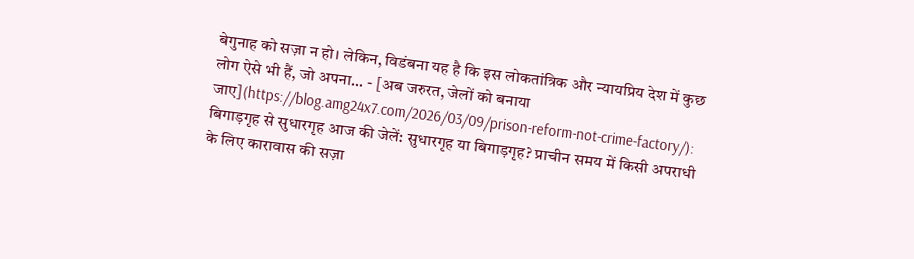बेगुनाह को सज़ा न हो। लेकिन, विडंबना यह है कि इस लोकतांत्रिक और न्यायप्रिय देश में कुछ लोग ऐसे भी हैं, जो अपना... - [अब जरुरत, जेलों को बनाया जाए](https://blog.amg24x7.com/2026/03/09/prison-reform-not-crime-factory/): बिगाड़गृह से सुधारगृह आज की जेलें: सुधारगृह या बिगाड़गृह? प्राचीन समय में किसी अपराधी के लिए कारावास की सज़ा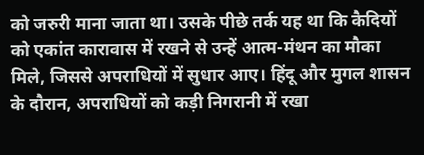को जरुरी माना जाता था। उसके पीछे तर्क यह था कि कैदियों को एकांत कारावास में रखने से उन्हें आत्म-मंथन का मौका मिले, जिससे अपराधियों में सुधार आए। हिंदू और मुगल शासन के दौरान, अपराधियों को कड़ी निगरानी में रखा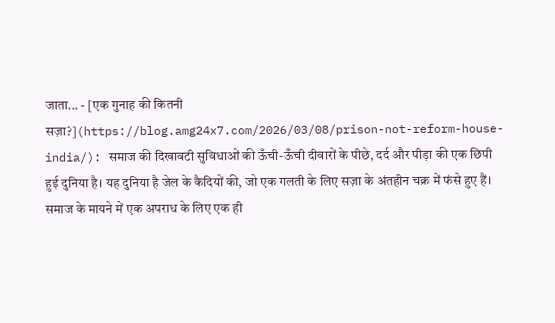जाता... - [एक गुनाह की कितनी सज़ा?](https://blog.amg24x7.com/2026/03/08/prison-not-reform-house-india/): समाज की दिखावटी सुविधाओं की ऊँची-ऊँची दीवारों के पीछे, दर्द और पीड़ा की एक छिपी हुई दुनिया है। यह दुनिया है जेल के कैदियों की, जो एक गलती के लिए सज़ा के अंतहीन चक्र में फंसे हुए हैं। समाज के मायने में एक अपराध के लिए एक ही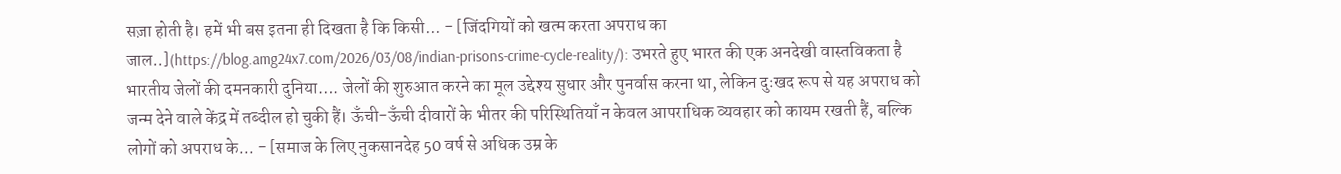सज़ा होती है। हमें भी बस इतना ही दिखता है कि किसी... - [जिंदगियों को खत्म करता अपराध का जाल..](https://blog.amg24x7.com/2026/03/08/indian-prisons-crime-cycle-reality/): उभरते हुए भारत की एक अनदेखी वास्तविकता है भारतीय जेलों की दमनकारी दुनिया…. जेलों की शुरुआत करने का मूल उद्देश्य सुधार और पुनर्वास करना था, लेकिन दुःखद रूप से यह अपराध को जन्म देने वाले केंद्र में तब्दील हो चुकी हैं। ऊँची-ऊँची दीवारों के भीतर की परिस्थितियाँ न केवल आपराधिक व्यवहार को कायम रखती हैं, बल्कि लोगों को अपराध के... - [समाज के लिए नुकसानदेह 50 वर्ष से अधिक उम्र के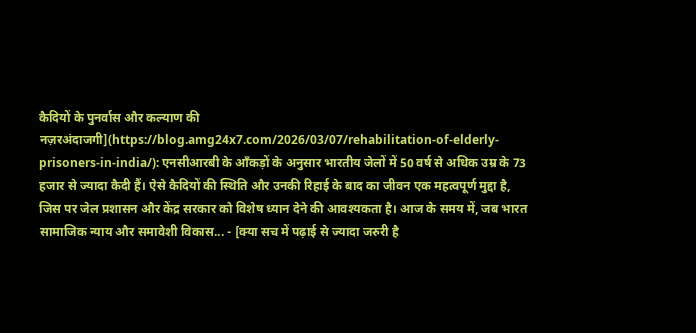कैदियों के पुनर्वास और कल्याण की नज़रअंदाजगी](https://blog.amg24x7.com/2026/03/07/rehabilitation-of-elderly-prisoners-in-india/): एनसीआरबी के आँकड़ों के अनुसार भारतीय जेलों में 50 वर्ष से अधिक उम्र के 73 हजार से ज्यादा कैदी हैं। ऐसे कैदियों की स्थिति और उनकी रिहाई के बाद का जीवन एक महत्वपूर्ण मुद्दा है, जिस पर जेल प्रशासन और केंद्र सरकार को विशेष ध्यान देने की आवश्यकता है। आज के समय में, जब भारत सामाजिक न्याय और समावेशी विकास... - [क्या सच में पढ़ाई से ज्यादा जरुरी है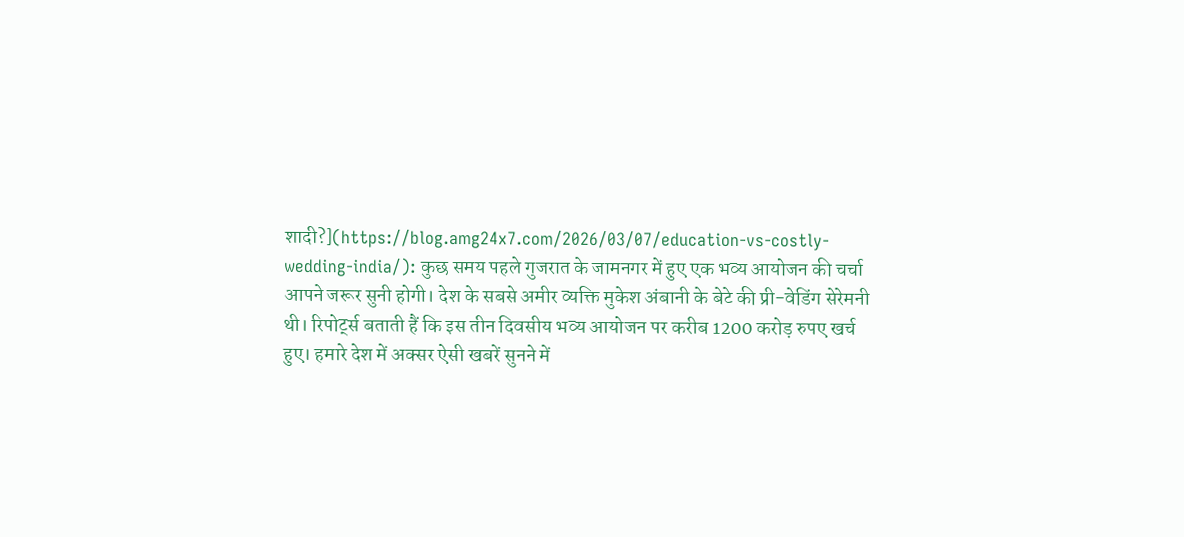शादी?](https://blog.amg24x7.com/2026/03/07/education-vs-costly-wedding-india/): कुछ समय पहले गुजरात के जामनगर में हुए एक भव्य आयोजन की चर्चा आपने जरूर सुनी होगी। देश के सबसे अमीर व्यक्ति मुकेश अंबानी के बेटे की प्री-वेडिंग सेरेमनी थी। रिपोर्ट्स बताती हैं कि इस तीन दिवसीय भव्य आयोजन पर करीब 1200 करोड़ रुपए खर्च हुए। हमारे देश में अक्सर ऐसी खबरें सुनने में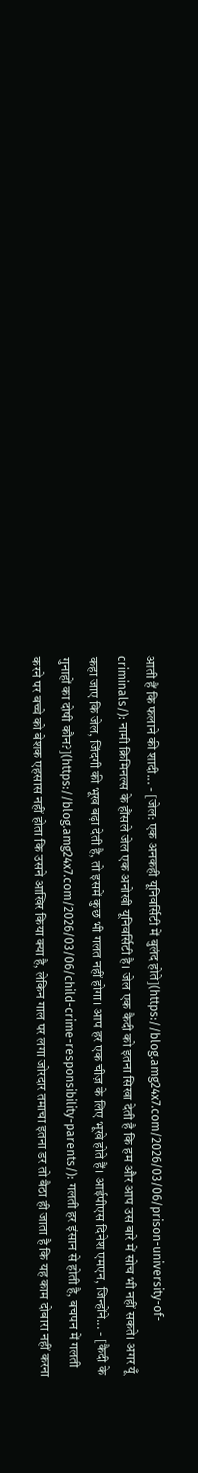आती हैं कि फलाने की शादी... - [जेल: एक अनकही यूनिवर्सिटी में बुलंद होते](https://blog.amg24x7.com/2026/03/06/prison-university-of-criminals/): नामी क्रिमिनल्स के हौंसले जेल एक अनोखी यूनिवर्सिटी है। जेल एक कैदी को इतना सिखा देती है कि हम और आप उस बारे में सोच भी नहीं सकते। अगर यूँ कहा जाए कि जेल, जिंदगी की भूख बढ़ा देती है, तो इसमें कुछ भी गलत नहीं होगा। आप हर एक चीज़ के लिए भूखे होते हैं। आईपीएस दिनेश एमएन, जिन्होंने... - [कैदी के गुनाहों का दोषी कौन?](https://blog.amg24x7.com/2026/03/06/child-crime-responsibility-parents/): गलती हर इंसान से होती है, बचपन में गलती करने पर बच्चे को बेशक एहसास नहीं होता कि उसने आखिर किया क्या है, लेकिन गाल पर लगा जोरदार तमाचा इतना डर तो बैठा ही जाता है कि यह काम दोबारा नहीं करना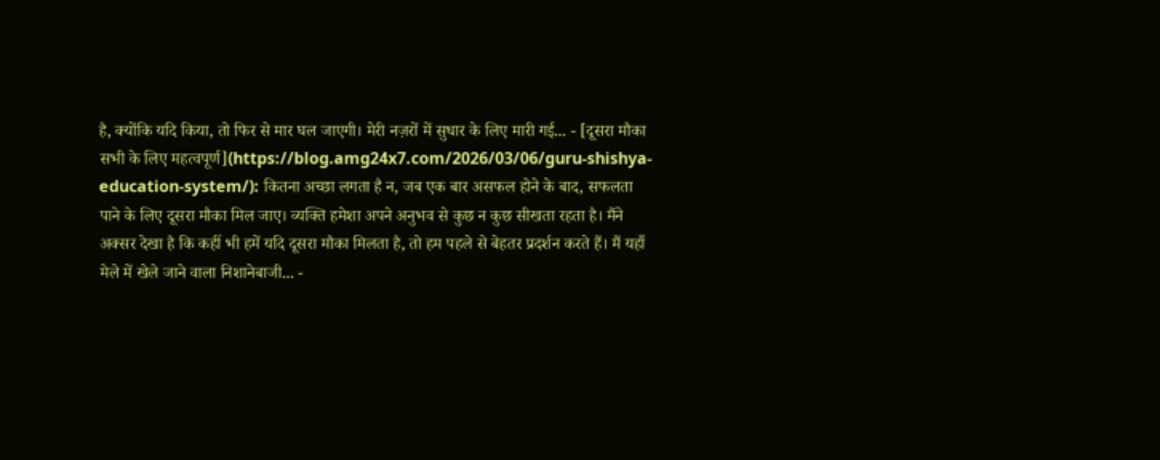है, क्योंकि यदि किया, तो फिर से मार घल जाएगी। मेरी नज़रों में सुधार के लिए मारी गई... - [दूसरा मौका सभी के लिए महत्वपूर्ण](https://blog.amg24x7.com/2026/03/06/guru-shishya-education-system/): कितना अच्छा लगता है न, जब एक बार असफल होने के बाद, सफलता पाने के लिए दूसरा मौका मिल जाए। व्यक्ति हमेशा अपने अनुभव से कुछ न कुछ सीखता रहता है। मैंने अक्सर देखा है कि कहीं भी हमें यदि दूसरा मौका मिलता है, तो हम पहले से बेहतर प्रदर्शन करते हैं। मैं यहाँ मेले में खेले जाने वाला निशानेबाजी... -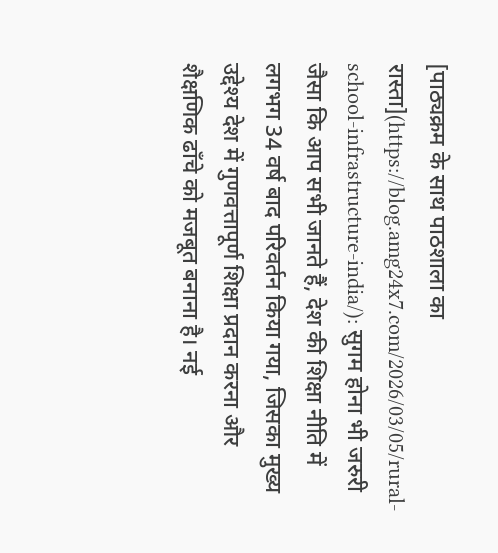[पाठ्यक्रम के साथ पाठशाला का रास्ता](https://blog.amg24x7.com/2026/03/05/rural-school-infrastructure-india/): सुगम होना भी जरुरी जैसा कि आप सभी जानते हैं, देश की शिक्षा नीति में लगभग 34 वर्ष बाद परिवर्तन किया गया, जिसका मुख्य उद्देश्य देश में गुणवत्तापूर्ण शिक्षा प्रदान करना और शैक्षणिक ढाँचे को मजबूत बनाना है। नई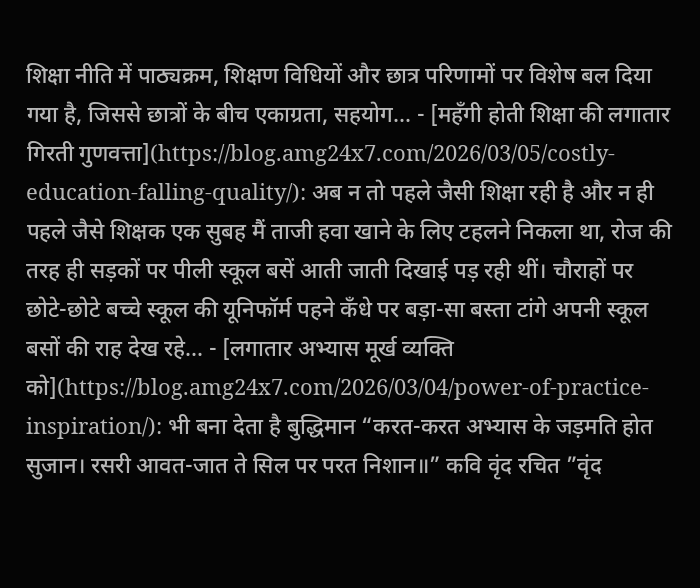शिक्षा नीति में पाठ्यक्रम, शिक्षण विधियों और छात्र परिणामों पर विशेष बल दिया गया है, जिससे छात्रों के बीच एकाग्रता, सहयोग... - [महँगी होती शिक्षा की लगातार गिरती गुणवत्ता](https://blog.amg24x7.com/2026/03/05/costly-education-falling-quality/): अब न तो पहले जैसी शिक्षा रही है और न ही पहले जैसे शिक्षक एक सुबह मैं ताजी हवा खाने के लिए टहलने निकला था, रोज की तरह ही सड़कों पर पीली स्कूल बसें आती जाती दिखाई पड़ रही थीं। चौराहों पर छोटे-छोटे बच्चे स्कूल की यूनिफॉर्म पहने कँधे पर बड़ा-सा बस्ता टांगे अपनी स्कूल बसों की राह देख रहे... - [लगातार अभ्यास मूर्ख व्यक्ति को](https://blog.amg24x7.com/2026/03/04/power-of-practice-inspiration/): भी बना देता है बुद्धिमान “करत-करत अभ्यास के जड़मति होत सुजान। रसरी आवत-जात ते सिल पर परत निशान॥” कवि वृंद रचित ”वृंद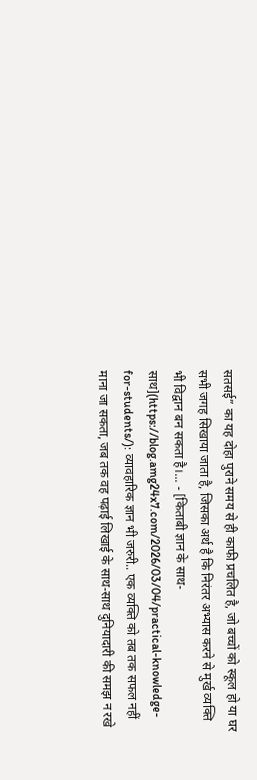सतसई” का यह दोहा पुराने समय से ही काफी प्रचलित है, जो बच्चों को स्कूल हो या घर सभी जगह सिखाया जाता है, जिसका अर्थ है कि निरंतर अभ्यास करने से मुर्ख व्यक्ति भी विद्वान बन सकता है।... - [किताबी ज्ञान के साथ-साथ](https://blog.amg24x7.com/2026/03/04/practical-knowledge-for-students/): व्यावहारिक ज्ञान भी जरुरी.. एक व्यक्ति को तब तक सफल नहीं माना जा सकता, जब तक वह पढ़ाई लिखाई के साथ-साथ दुनियादारी की समझ न रखे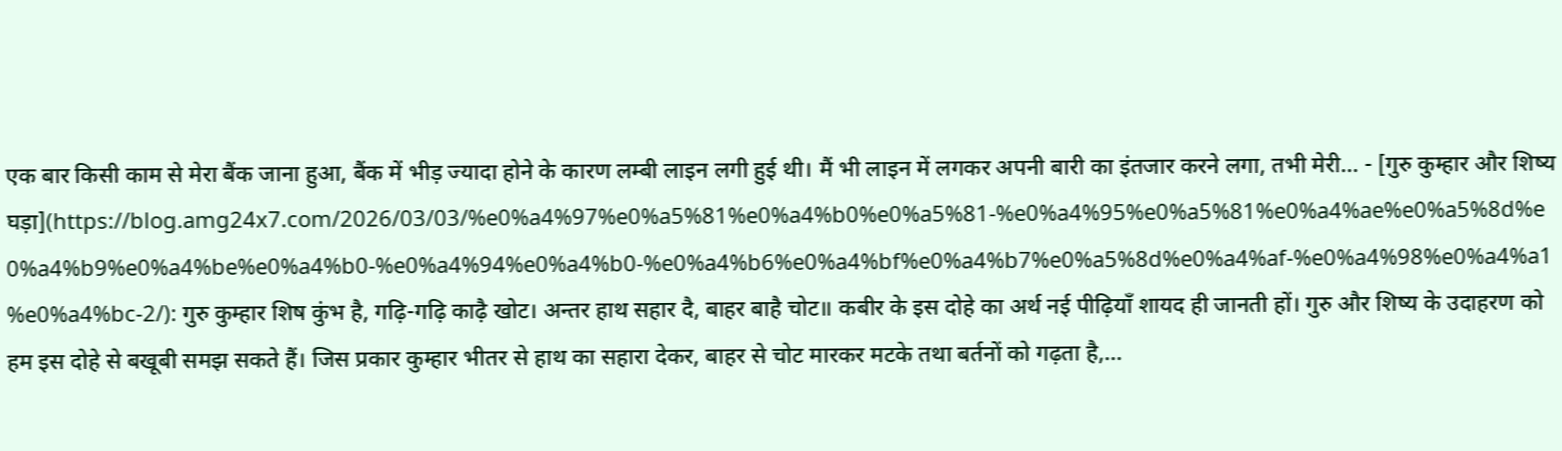एक बार किसी काम से मेरा बैंक जाना हुआ, बैंक में भीड़ ज्यादा होने के कारण लम्बी लाइन लगी हुई थी। मैं भी लाइन में लगकर अपनी बारी का इंतजार करने लगा, तभी मेरी... - [गुरु कुम्हार और शिष्य घड़ा](https://blog.amg24x7.com/2026/03/03/%e0%a4%97%e0%a5%81%e0%a4%b0%e0%a5%81-%e0%a4%95%e0%a5%81%e0%a4%ae%e0%a5%8d%e0%a4%b9%e0%a4%be%e0%a4%b0-%e0%a4%94%e0%a4%b0-%e0%a4%b6%e0%a4%bf%e0%a4%b7%e0%a5%8d%e0%a4%af-%e0%a4%98%e0%a4%a1%e0%a4%bc-2/): गुरु कुम्हार शिष कुंभ है, गढ़ि-गढ़ि काढ़ै खोट। अन्तर हाथ सहार दै, बाहर बाहै चोट॥ कबीर के इस दोहे का अर्थ नई पीढ़ियाँ शायद ही जानती हों। गुरु और शिष्य के उदाहरण को हम इस दोहे से बखूबी समझ सकते हैं। जिस प्रकार कुम्हार भीतर से हाथ का सहारा देकर, बाहर से चोट मारकर मटके तथा बर्तनों को गढ़ता है,...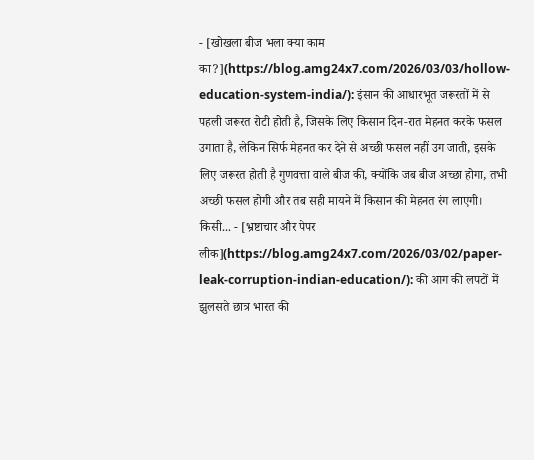- [खोखला बीज भला क्या काम का?](https://blog.amg24x7.com/2026/03/03/hollow-education-system-india/): इंसान की आधारभूत जरूरतों में से पहली जरूरत रोटी होती है, जिसके लिए किसान दिन-रात मेहनत करके फसल उगाता है, लेकिन सिर्फ मेहनत कर देने से अच्छी फसल नहीं उग जाती, इसके लिए जरूरत होती है गुणवत्ता वाले बीज की, क्योंकि जब बीज अच्छा होगा, तभी अच्छी फसल होगी और तब सही मायने में किसान की मेहनत रंग लाएगी। किसी... - [भ्रष्टाचार और पेपर लीक](https://blog.amg24x7.com/2026/03/02/paper-leak-corruption-indian-education/): की आग की लपटों में झुलसते छात्र भारत की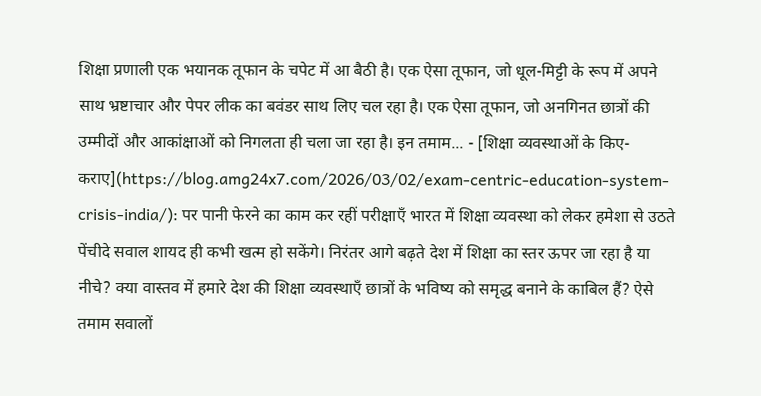शिक्षा प्रणाली एक भयानक तूफान के चपेट में आ बैठी है। एक ऐसा तूफान, जो धूल-मिट्टी के रूप में अपने साथ भ्रष्टाचार और पेपर लीक का बवंडर साथ लिए चल रहा है। एक ऐसा तूफान, जो अनगिनत छात्रों की उम्मीदों और आकांक्षाओं को निगलता ही चला जा रहा है। इन तमाम... - [शिक्षा व्यवस्थाओं के किए-कराए](https://blog.amg24x7.com/2026/03/02/exam-centric-education-system-crisis-india/): पर पानी फेरने का काम कर रहीं परीक्षाएँ भारत में शिक्षा व्यवस्था को लेकर हमेशा से उठते पेंचीदे सवाल शायद ही कभी खत्म हो सकेंगे। निरंतर आगे बढ़ते देश में शिक्षा का स्तर ऊपर जा रहा है या नीचे? क्या वास्तव में हमारे देश की शिक्षा व्यवस्थाएँ छात्रों के भविष्य को समृद्ध बनाने के काबिल हैं? ऐसे तमाम सवालों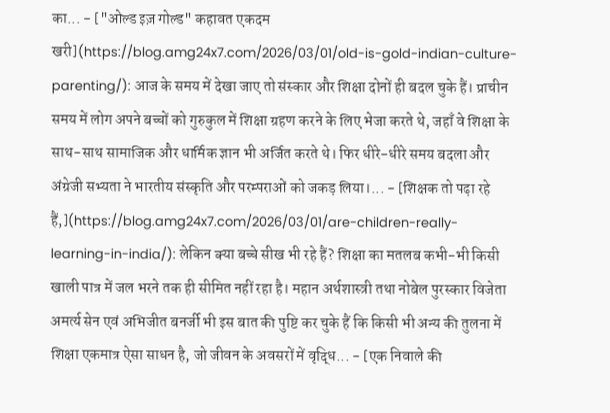का... - ["ओल्ड इज़ गोल्ड" कहावत एकदम खरी](https://blog.amg24x7.com/2026/03/01/old-is-gold-indian-culture-parenting/): आज के समय में देखा जाए तो संस्कार और शिक्षा दोनों ही बदल चुके हैं। प्राचीन समय में लोग अपने बच्चों को गुरुकुल में शिक्षा ग्रहण करने के लिए भेजा करते थे, जहाँ वे शिक्षा के साथ-साथ सामाजिक और धार्मिक ज्ञान भी अर्जित करते थे। फिर धीरे-धीरे समय बदला और अंग्रेजी सभ्यता ने भारतीय संस्कृति और परम्पराओं को जकड़ लिया।... - [शिक्षक तो पढ़ा रहे हैं,](https://blog.amg24x7.com/2026/03/01/are-children-really-learning-in-india/): लेकिन क्या बच्चे सीख भी रहे हैं? शिक्षा का मतलब कभी-भी किसी खाली पात्र में जल भरने तक ही सीमित नहीं रहा है। महान अर्थशास्त्री तथा नोबेल पुरस्कार विजेता अमर्त्य सेन एवं अभिजीत बनर्जी भी इस बात की पुष्टि कर चुके हैं कि किसी भी अन्य की तुलना में शिक्षा एकमात्र ऐसा साधन है, जो जीवन के अवसरों में वृद्धि... - [एक निवाले की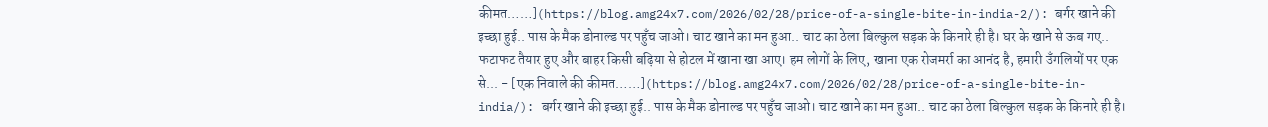कीमत……](https://blog.amg24x7.com/2026/02/28/price-of-a-single-bite-in-india-2/): बर्गर खाने की इच्छा हुई.. पास के मैक डोनाल्ड पर पहुँच जाओ। चाट खाने का मन हुआ.. चाट का ठेला बिल्कुल सड़क के किनारे ही है। घर के खाने से ऊब गए.. फटाफट तैयार हुए और बाहर किसी बढ़िया से होटल में खाना खा आए। हम लोगों के लिए, खाना एक रोजमर्रा का आनंद है, हमारी उँगलियों पर एक से... - [एक निवाले की कीमत……](https://blog.amg24x7.com/2026/02/28/price-of-a-single-bite-in-india/): बर्गर खाने की इच्छा हुई.. पास के मैक डोनाल्ड पर पहुँच जाओ। चाट खाने का मन हुआ.. चाट का ठेला बिल्कुल सड़क के किनारे ही है।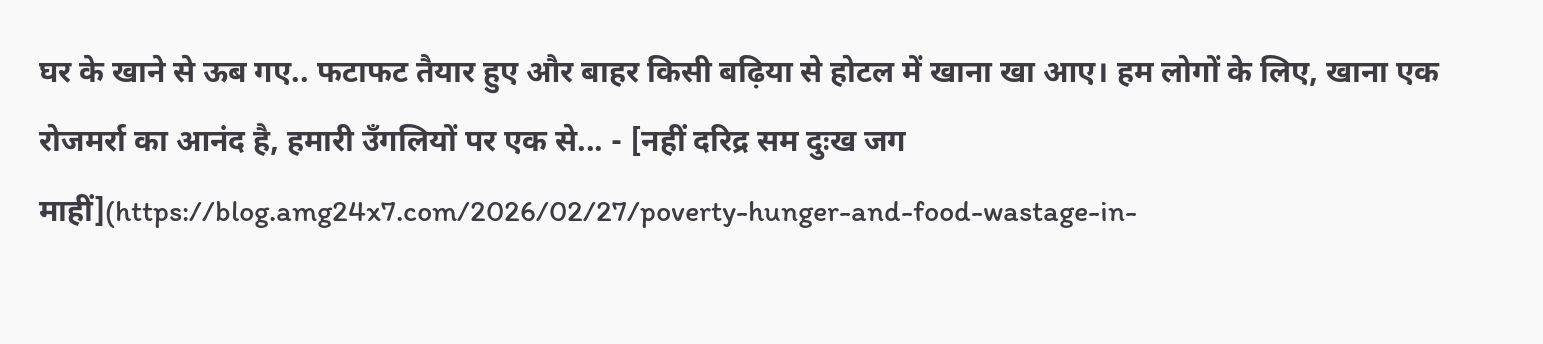घर के खाने से ऊब गए.. फटाफट तैयार हुए और बाहर किसी बढ़िया से होटल में खाना खा आए। हम लोगों के लिए, खाना एक रोजमर्रा का आनंद है, हमारी उँगलियों पर एक से... - [नहीं दरिद्र सम दुःख जग माहीं](https://blog.amg24x7.com/2026/02/27/poverty-hunger-and-food-wastage-in-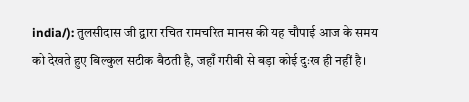india/): तुलसीदास जी द्वारा रचित रामचरित मानस की यह चौपाई आज के समय को देखते हुए बिल्कुल सटीक बैठती है, जहाँ गरीबी से बड़ा कोई दुःख ही नहीं है।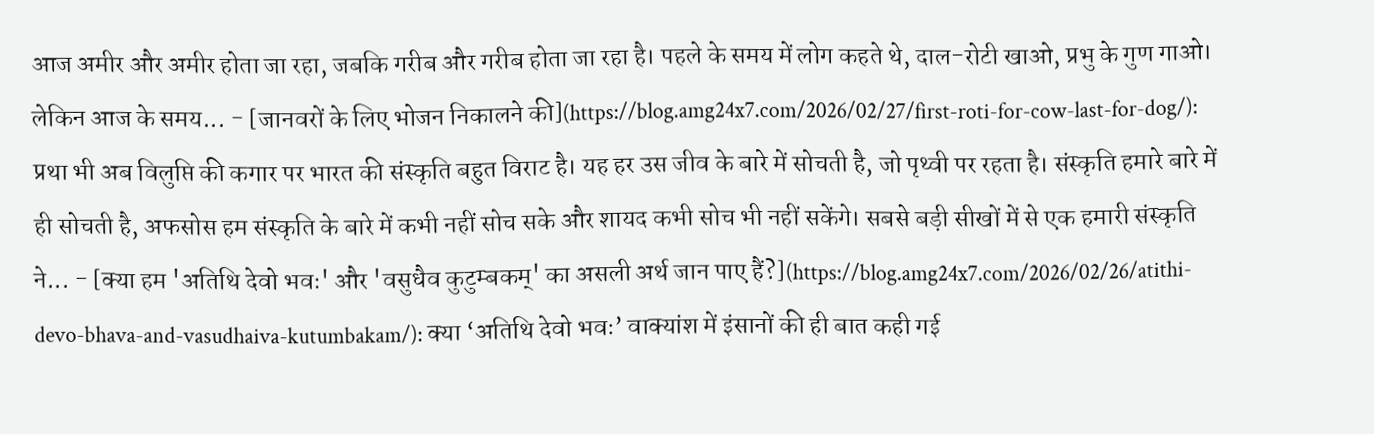आज अमीर और अमीर होता जा रहा, जबकि गरीब और गरीब होता जा रहा है। पहले के समय में लोग कहते थे, दाल-रोटी खाओ, प्रभु के गुण गाओ। लेकिन आज के समय... - [जानवरों के लिए भोजन निकालने की](https://blog.amg24x7.com/2026/02/27/first-roti-for-cow-last-for-dog/): प्रथा भी अब विलुप्ति की कगार पर भारत की संस्कृति बहुत विराट है। यह हर उस जीव के बारे में सोचती है, जो पृथ्वी पर रहता है। संस्कृति हमारे बारे में ही सोचती है, अफसोस हम संस्कृति के बारे में कभी नहीं सोच सके और शायद कभी सोच भी नहीं सकेंगे। सबसे बड़ी सीखों में से एक हमारी संस्कृति ने... - [क्या हम 'अतिथि देवो भवः' और 'वसुधैव कुटुम्बकम्' का असली अर्थ जान पाए हैं?](https://blog.amg24x7.com/2026/02/26/atithi-devo-bhava-and-vasudhaiva-kutumbakam/): क्या ‘अतिथि देवो भवः’ वाक्यांश में इंसानों की ही बात कही गई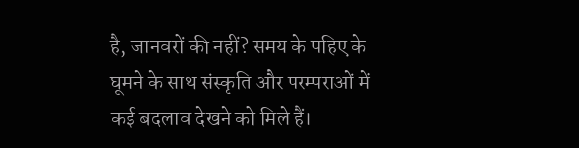है, जानवरों की नहीं? समय के पहिए के घूमने के साथ संस्कृति और परम्पराओं में कई बदलाव देखने को मिले हैं।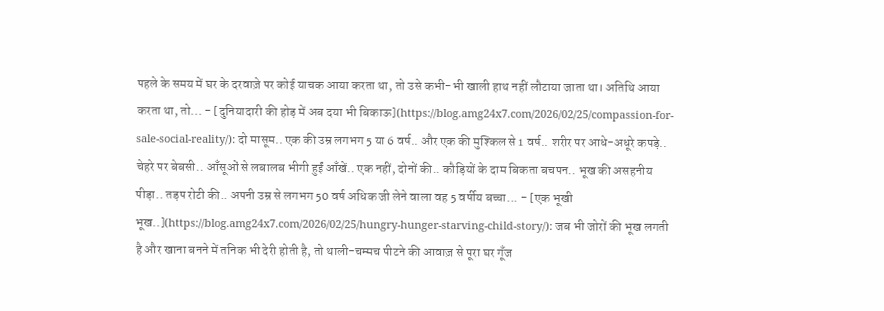पहले के समय में घर के दरवाज़े पर कोई याचक आया करता था, तो उसे कभी-भी खाली हाथ नहीं लौटाया जाता था। अतिथि आया करता था, तो... - [दुनियादारी की होड़ में अब दया भी बिकाऊ](https://blog.amg24x7.com/2026/02/25/compassion-for-sale-social-reality/): दो मासूम.. एक की उम्र लगभग 5 या 6 वर्ष.. और एक की मुश्किल से 1 वर्ष.. शरीर पर आधे-अधूरे कपड़े.. चेहरे पर बेबसी.. आँसूओं से लबालब भीगी हुईं आँखें.. एक नहीं, दोनों की.. कौड़ियों के दाम बिकता बचपन.. भूख की असहनीय पीड़ा.. तड़प रोटी की.. अपनी उम्र से लगभग 50 वर्ष अधिक जी लेने वाला वह 5 वर्षीय बच्चा... - [एक भूखी भूख..](https://blog.amg24x7.com/2026/02/25/hungry-hunger-starving-child-story/): जब भी जोरों की भूख लगती है और खाना बनने में तनिक भी देरी होती है, तो थाली-चम्मच पीटने की आवाज़ से पूरा घर गूँज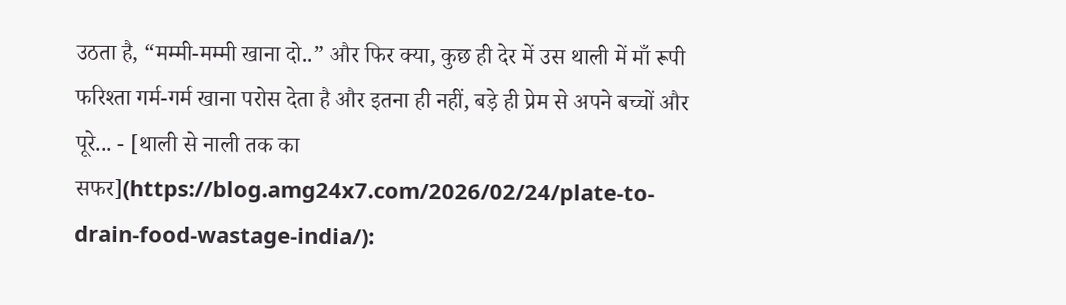उठता है, “मम्मी-मम्मी खाना दो..” और फिर क्या, कुछ ही देर में उस थाली में माँ रूपी फरिश्ता गर्म-गर्म खाना परोस देता है और इतना ही नहीं, बड़े ही प्रेम से अपने बच्चों और पूरे... - [थाली से नाली तक का सफर](https://blog.amg24x7.com/2026/02/24/plate-to-drain-food-wastage-india/):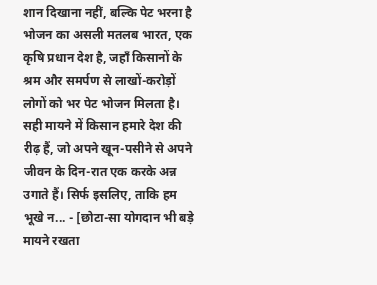शान दिखाना नहीं, बल्कि पेट भरना है भोजन का असली मतलब भारत, एक कृषि प्रधान देश है, जहाँ किसानों के श्रम और समर्पण से लाखों-करोड़ों लोगों को भर पेट भोजन मिलता है। सही मायने में किसान हमारे देश की रीढ़ हैं, जो अपने खून-पसीने से अपने जीवन के दिन-रात एक करके अन्न उगाते हैं। सिर्फ इसलिए, ताकि हम भूखे न... - [छोटा-सा योगदान भी बड़े मायने रखता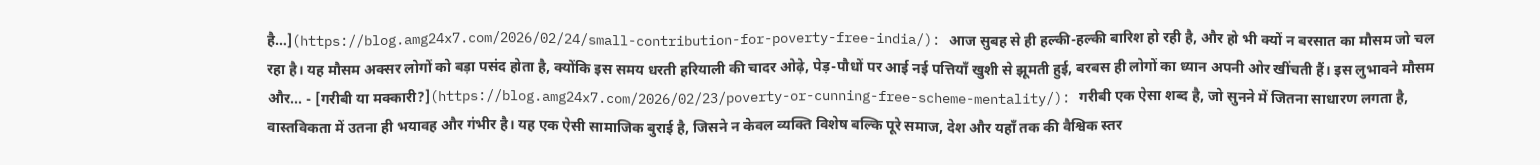है…](https://blog.amg24x7.com/2026/02/24/small-contribution-for-poverty-free-india/): आज सुबह से ही हल्की-हल्की बारिश हो रही है, और हो भी क्यों न बरसात का मौसम जो चल रहा है। यह मौसम अक्सर लोगों को बड़ा पसंद होता है, क्योंकि इस समय धरती हरियाली की चादर ओढ़े, पेड़-पौधों पर आई नई पत्तियाँ खुशी से झूमती हुई, बरबस ही लोगों का ध्यान अपनी ओर खींचती हैं। इस लुभावने मौसम और... - [गरीबी या मक्कारी?](https://blog.amg24x7.com/2026/02/23/poverty-or-cunning-free-scheme-mentality/): गरीबी एक ऐसा शब्द है, जो सुनने में जितना साधारण लगता है, वास्तविकता में उतना ही भयावह और गंभीर है। यह एक ऐसी सामाजिक बुराई है, जिसने न केवल व्यक्ति विशेष बल्कि पूरे समाज, देश और यहाँ तक की वैश्विक स्तर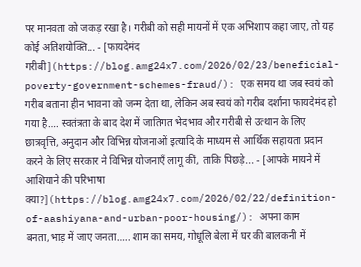पर मानवता को जकड़ रखा है। गरीबी को सही मायनों में एक अभिशाप कहा जाए, तो यह कोई अतिशयोक्ति... - [फायदेमंद गरीबी](https://blog.amg24x7.com/2026/02/23/beneficial-poverty-government-schemes-fraud/): एक समय था जब स्वयं को गरीब बताना हीन भावना को जन्म देता था, लेकिन अब स्वयं को गरीब दर्शाना फायदेमंद हो गया है…. स्वतंत्रता के बाद देश में जातिगत भेदभाव और गरीबी से उत्थान के लिए छात्रवृत्ति, अनुदान और विभिन्न योजनाओं इत्यादि के माध्यम से आर्थिक सहायता प्रदान करने के लिए सरकार ने विभिन्न योजनाएँ लागू कीं, ताकि पिछड़े... - [आपके मायने में आशियाने की परिभाषा क्या?](https://blog.amg24x7.com/2026/02/22/definition-of-aashiyana-and-urban-poor-housing/): अपना काम बनता,भाड़ में जाए जनता….. शाम का समय, गोधूलि बेला में घर की बालकनी में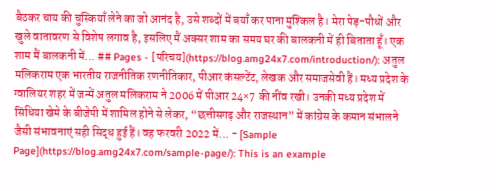बैठकर चाय की चुस्कियाँ लेने का जो आनंद है, उसे शब्दों में बयाँ कर पाना मुश्किल है। मेरा पेड़-पौधों और खुले वातावरण से विशेष लगाव है, इसलिए मैं अक्सर शाम का समय घर की बालकनी में ही बिताता हूँ। एक शाम मैं बालकनी में... ## Pages - [परिचय](https://blog.amg24x7.com/introduction/): अतुल मलिकराम एक भारतीय राजनीतिक रणनीतिकार, पीआर कंसल्टेंट, लेखक और समाजसेवी हैं। मध्य प्रदेश के ग्वालियर शहर में जन्में अतुल मलिकराम ने 2006 में पीआर 24×7 की नींव रखी। उनकी मध्य प्रदेश में सिंधिया खेमे के बीजेपी में शामिल होने से लेकर, “छत्तीसगढ़ और राजस्थान” में कांग्रेस के कमान संभालने जैसी संभावनाएं सही सिद्ध हुई हैं। वह फरवरी 2022 में... - [Sample Page](https://blog.amg24x7.com/sample-page/): This is an example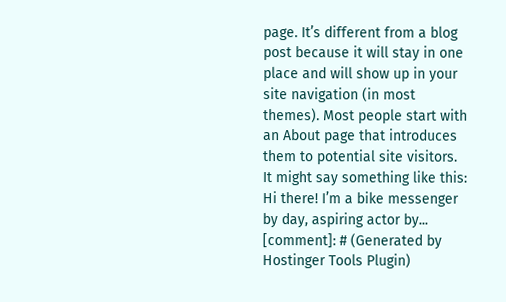page. It’s different from a blog post because it will stay in one place and will show up in your site navigation (in most themes). Most people start with an About page that introduces them to potential site visitors. It might say something like this: Hi there! I’m a bike messenger by day, aspiring actor by... [comment]: # (Generated by Hostinger Tools Plugin)